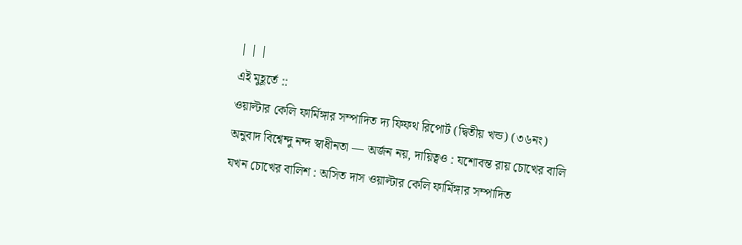| | |
এই মুহূর্তে ::
ওয়াল্টার কেলি ফার্মিঙ্গার সম্পাদিত দ্য ফিফথ রিপোর্ট (দ্বিতীয় খন্ড) (৩৬নং) অনুবাদ বিশ্বেন্দু নন্দ স্বাধীনতা — অর্জন নয়, দায়িত্বও : যশোবন্ত রায় চোখের বালি যখন চোখের বালিশ : অসিত দাস ওয়াল্টার কেলি ফার্মিঙ্গার সম্পাদিত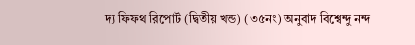দ্য ফিফথ রিপোর্ট (দ্বিতীয় খন্ড) (৩৫নং) অনুবাদ বিশ্বেন্দু নন্দ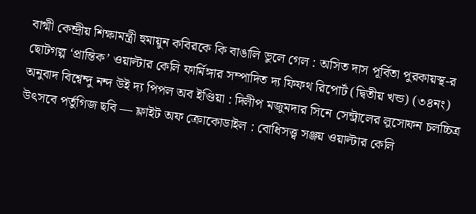বাগ্মী কেন্দ্রীয় শিক্ষামন্ত্রী হুমায়ুন কবিরকে কি বাঙালি ভুলে গেল : অসিত দাস পূর্বিতা পুরকায়স্থ-র ছোটগল্প ‘প্রান্তিক’ ওয়াল্টার কেলি ফার্মিঙ্গার সম্পাদিত দ্য ফিফথ রিপোর্ট (দ্বিতীয় খন্ড) (৩৪নং) অনুবাদ বিশ্বেন্দু নন্দ উই দ্য পিপল অব ইণ্ডিয়া : দিলীপ মজুমদার সিনে সেন্ট্রালের লুসোফন চলচ্চিত্র উৎসবে পর্তুগিজ ছবি — ফ্লাইট অফ ক্রোকোডাইল : বোধিসত্ত্ব সঞ্জয় ওয়াল্টার কেলি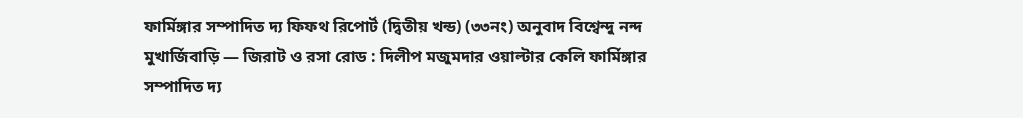ফার্মিঙ্গার সম্পাদিত দ্য ফিফথ রিপোর্ট (দ্বিতীয় খন্ড) (৩৩নং) অনুবাদ বিশ্বেন্দু নন্দ মুখার্জিবাড়ি — জিরাট ও রসা রোড : দিলীপ মজুমদার ওয়াল্টার কেলি ফার্মিঙ্গার সম্পাদিত দ্য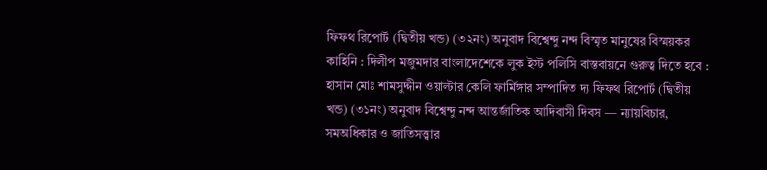ফিফথ রিপোর্ট (দ্বিতীয় খন্ড) (৩২নং) অনুবাদ বিশ্বেন্দু নন্দ বিস্মৃত মানুষের বিস্ময়কর কাহিনি : দিলীপ মজুমদার বাংলাদেশেকে লুক ইস্ট পলিসি বাস্তবায়নে গুরুত্ব দিতে হবে : হাসান মোঃ শামসুদ্দীন ওয়াল্টার কেলি ফার্মিঙ্গার সম্পাদিত দ্য ফিফথ রিপোর্ট (দ্বিতীয় খন্ড) (৩১নং) অনুবাদ বিশ্বেন্দু নন্দ আন্তর্জাতিক আদিবাসী দিবস — ন্যায়বিচার, সমঅধিকার ও জাতিসত্ত্বার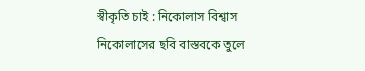স্বীকৃতি চাই : নিকোলাস বিশ্বাস নিকোলাসের ছবি বাস্তবকে তুলে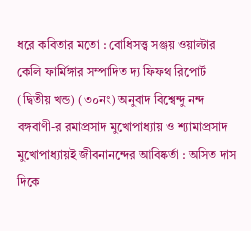ধরে কবিতার মতো : বোধিসত্ত্ব সঞ্জয় ওয়াল্টার কেলি ফার্মিঙ্গার সম্পাদিত দ্য ফিফথ রিপোর্ট (দ্বিতীয় খন্ড) (৩০নং) অনুবাদ বিশ্বেন্দু নন্দ বঙ্গবাণী-র রমাপ্রসাদ মুখোপাধ্যায় ও শ্যামাপ্রসাদ মুখোপাধ্যায়ই জীবনানন্দের আবিষ্কর্তা : অসিত দাস দিকে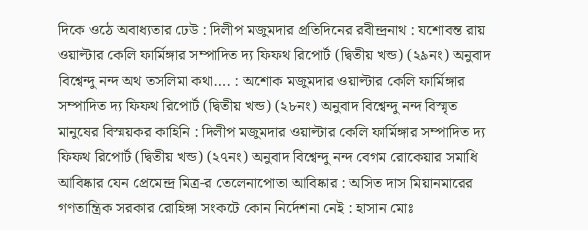দিকে ওঠে অবাধ্যতার ঢেউ : দিলীপ মজুমদার প্রতিদিনের রবীন্দ্রনাথ : যশোবন্ত রায় ওয়াল্টার কেলি ফার্মিঙ্গার সম্পাদিত দ্য ফিফথ রিপোর্ট (দ্বিতীয় খন্ড) (২৯নং) অনুবাদ বিশ্বেন্দু নন্দ অথ তসলিমা কথা…. : অশোক মজুমদার ওয়াল্টার কেলি ফার্মিঙ্গার সম্পাদিত দ্য ফিফথ রিপোর্ট (দ্বিতীয় খন্ড) (২৮নং) অনুবাদ বিশ্বেন্দু নন্দ বিস্মৃত মানুষের বিস্ময়কর কাহিনি : দিলীপ মজুমদার ওয়াল্টার কেলি ফার্মিঙ্গার সম্পাদিত দ্য ফিফথ রিপোর্ট (দ্বিতীয় খন্ড) (২৭নং) অনুবাদ বিশ্বেন্দু নন্দ বেগম রোকেয়ার সমাধি আবিষ্কার যেন প্রেমেন্দ্র মিত্র-র তেলেনাপোতা আবিষ্কার : অসিত দাস মিয়ানমারের গণতান্ত্রিক সরকার রোহিঙ্গা সংকটে কোন নির্দেশনা নেই : হাসান মোঃ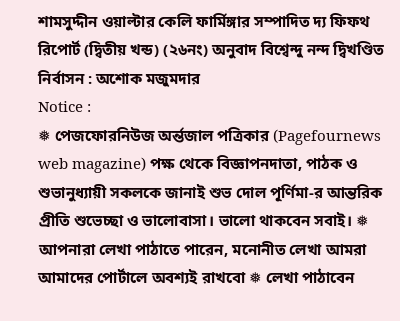শামসুদ্দীন ওয়াল্টার কেলি ফার্মিঙ্গার সম্পাদিত দ্য ফিফথ রিপোর্ট (দ্বিতীয় খন্ড) (২৬নং) অনুবাদ বিশ্বেন্দু নন্দ দ্বিখণ্ডিত নির্বাসন : অশোক মজুমদার
Notice :
❅ পেজফোরনিউজ অর্ন্তজাল পত্রিকার (Pagefournews web magazine) পক্ষ থেকে বিজ্ঞাপনদাতা, পাঠক ও শুভানুধ্যায়ী সকলকে জানাই শুভ দোল পূর্ণিমা-র আন্তরিক প্রীতি শুভেচ্ছা ও ভালোবাসা। ভালো থাকবেন সবাই। ❅ আপনারা লেখা পাঠাতে পারেন, মনোনীত লেখা আমরা আমাদের পোর্টালে অবশ্যই রাখবো ❅ লেখা পাঠাবেন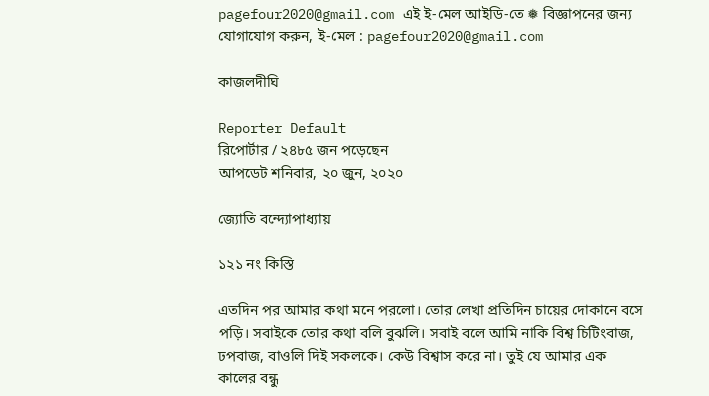pagefour2020@gmail.com এই ই-মেল আইডি-তে ❅ বিজ্ঞাপনের জন্য যোগাযোগ করুন, ই-মেল : pagefour2020@gmail.com

কাজলদীঘি

Reporter Default
রিপোর্টার / ২৪৮৫ জন পড়েছেন
আপডেট শনিবার, ২০ জুন, ২০২০

জ্যোতি বন্দ্যোপাধ্যায়

১২১ নং কিস্তি

এতদিন পর আমার কথা মনে পরলো। তোর লেখা প্রতিদিন চায়ের দোকানে বসে পড়ি। সবাইকে তোর কথা বলি বুঝলি। সবাই বলে আমি নাকি বিশ্ব চিটিংবাজ, ঢপবাজ, বাওলি দিই সকলকে। কেউ বিশ্বাস করে না। তুই যে আমার এক কালের বন্ধু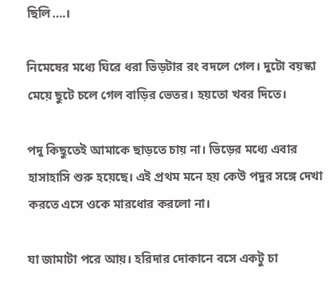ছিলি….।

নিমেষের মধ্যে ঘিরে ধরা ভিড়টার রং বদলে গেল। দুটো বয়স্কা মেয়ে ছুটে চলে গেল বাড়ির ভেতর। হয়তো খবর দিতে।

পদু কিছুতেই আমাকে ছাড়তে চায় না। ভিড়ের মধ্যে এবার হাসাহাসি শুরু হয়েছে। এই প্রথম মনে হয় কেউ পদুর সঙ্গে দেখা করতে এসে ওকে মারধোর করলো না।

যা জামাটা পরে আয়। হরিদার দোকানে বসে একটু চা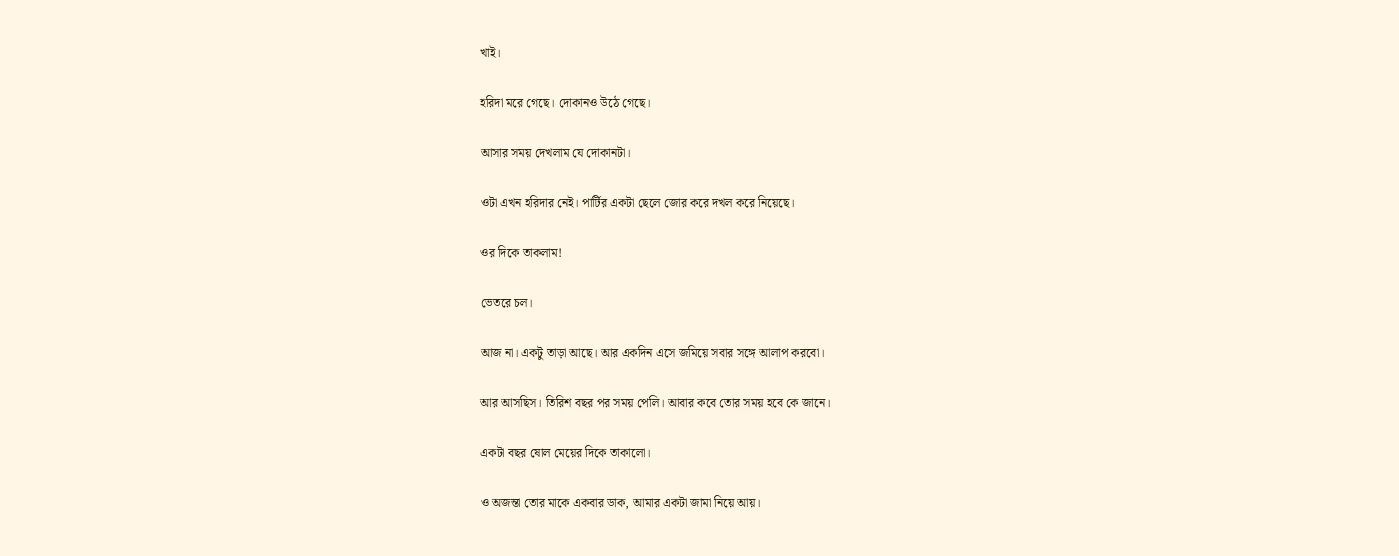খাই।

হরিদা মরে গেছে। দোকানও উঠে গেছে।

আসার সময় দেখলাম যে দোকানটা।

ওটা এখন হরিদার নেই। পার্টির একটা ছেলে জোর করে দখল করে নিয়েছে।

ওর দিকে তাকলাম!

ভেতরে চল।

আজ না। একটু তাড়া আছে। আর একদিন এসে জমিয়ে সবার সঙ্গে আলাপ করবো।

আর আসছিস। তিরিশ বছর পর সময় পেলি। আবার কবে তোর সময় হবে কে জানে।

একটা বছর ষোল মেয়ের দিকে তাকালো।

ও অজন্তা তোর মাকে একবার ডাক, আমার একটা জামা নিয়ে আয়।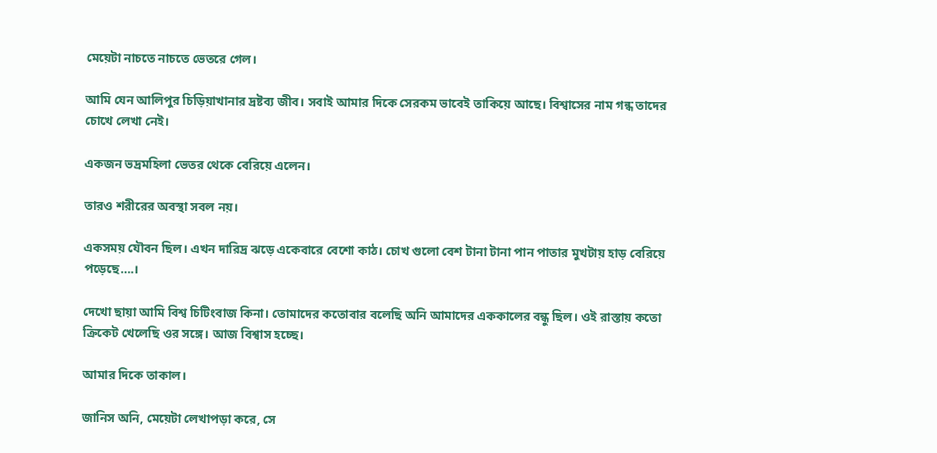মেয়েটা নাচতে নাচতে ভেতরে গেল।

আমি যেন আলিপুর চিড়িয়াখানার দ্রষ্টব্য জীব। সবাই আমার দিকে সেরকম ভাবেই তাকিয়ে আছে। বিশ্বাসের নাম গন্ধ তাদের চোখে লেখা নেই।

একজন ভদ্রমহিলা ভেতর থেকে বেরিয়ে এলেন।

তারও শরীরের অবস্থা সবল নয়।

একসময় যৌবন ছিল। এখন দারিদ্র ঝড়ে একেবারে বেশো কাঠ। চোখ গুলো বেশ টানা টানা পান পাতার মুখটায় হাড় বেরিয়ে পড়েছে….।

দেখো ছায়া আমি বিশ্ব চিটিংবাজ কিনা। তোমাদের কতোবার বলেছি অনি আমাদের এককালের বন্ধু ছিল। ওই রাস্তায় কতো ক্রিকেট খেলেছি ওর সঙ্গে। আজ বিশ্বাস হচ্ছে।

আমার দিকে তাকাল।

জানিস অনি, মেয়েটা লেখাপড়া করে, সে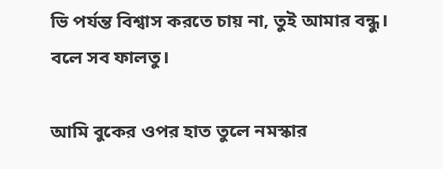ভি পর্যন্ত বিশ্বাস করতে চায় না, তুই আমার বন্ধু। বলে সব ফালতু।

আমি বুকের ওপর হাত তুলে নমস্কার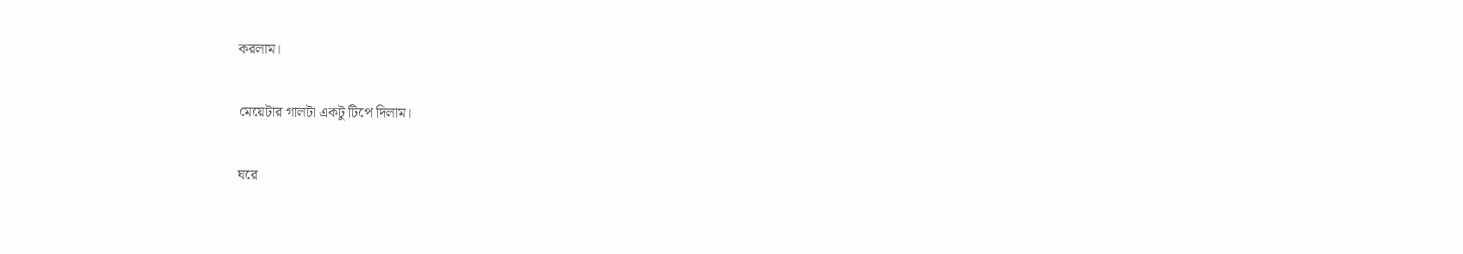করলাম।

মেয়েটার গালটা একটু টিপে দিলাম।

ঘরে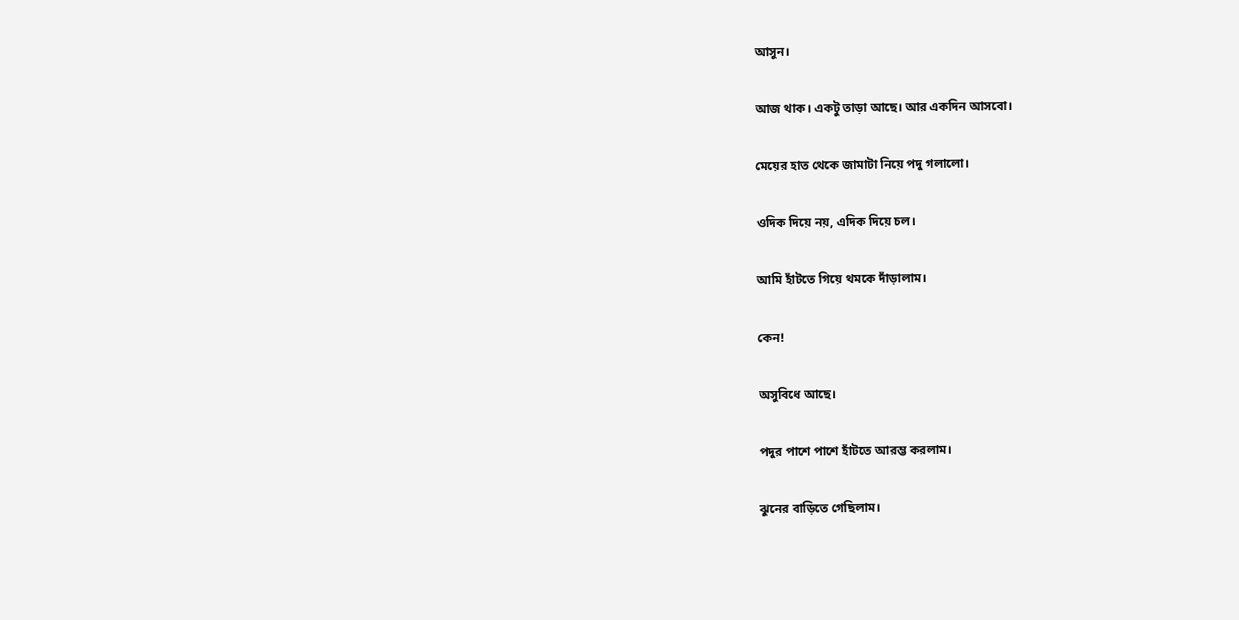আসুন।

আজ থাক। একটু তাড়া আছে। আর একদিন আসবো।

মেয়ের হাত থেকে জামাটা নিয়ে পদু গলালো।

ওদিক দিয়ে নয়, এদিক দিয়ে চল।

আমি হাঁটতে গিয়ে থমকে দাঁড়ালাম।

কেন!

অসুবিধে আছে।

পদুর পাশে পাশে হাঁটতে আরম্ভ করলাম।

ঝুনের বাড়িতে গেছিলাম।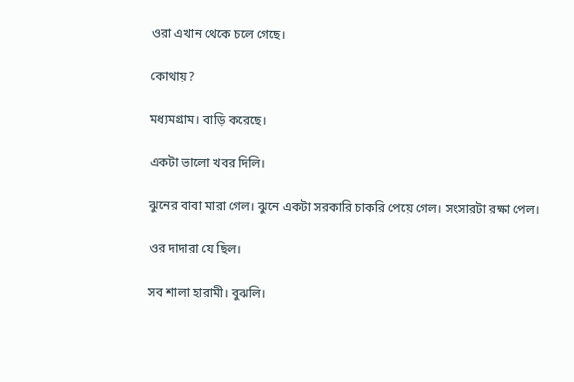ওরা এখান থেকে চলে গেছে।

কোথায়?

মধ্যমগ্রাম। বাড়ি করেছে।

একটা ভালো খবর দিলি।

ঝুনের বাবা মারা গেল। ঝুনে একটা সরকারি চাকরি পেয়ে গেল। সংসারটা রক্ষা পেল।

ওর দাদারা যে ছিল।

সব শালা হারামী। বুঝলি।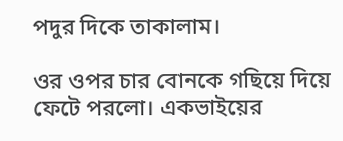পদুর দিকে তাকালাম।

ওর ওপর চার বোনকে গছিয়ে দিয়ে ফেটে পরলো। একভাইয়ের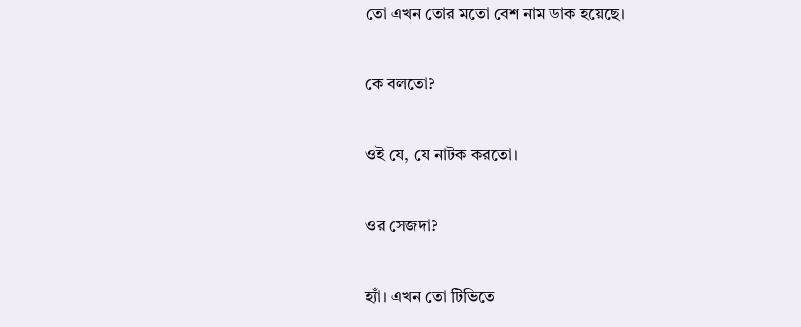তো এখন তোর মতো বেশ নাম ডাক হয়েছে।

কে বলতো?

ওই যে, যে নাটক করতো।

ওর সেজদা?

হ্যাঁ। এখন তো টিভিতে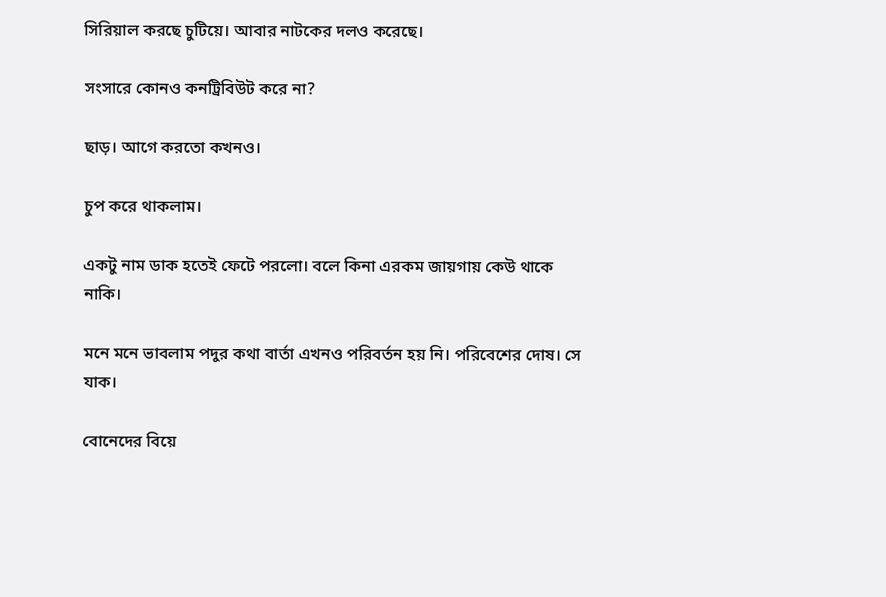সিরিয়াল করছে চুটিয়ে। আবার নাটকের দলও করেছে।

সংসারে কোনও কনট্রিবিউট করে না?

ছাড়। আগে করতো কখনও।

চুপ করে থাকলাম।

একটু নাম ডাক হতেই ফেটে পরলো। বলে কিনা এরকম জায়গায় কেউ থাকে নাকি।

মনে মনে ভাবলাম পদুর কথা বার্তা এখনও পরিবর্তন হয় নি। পরিবেশের দোষ। সে যাক।

বোনেদের বিয়ে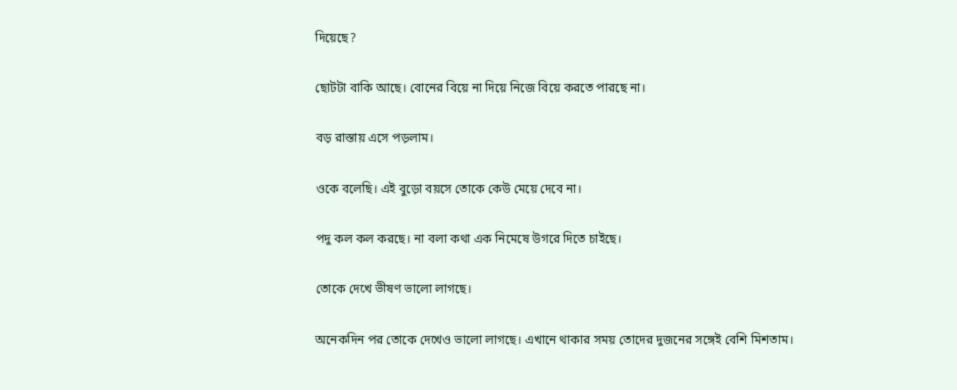দিয়েছে?

ছোটটা বাকি আছে। বোনের বিয়ে না দিয়ে নিজে বিয়ে করতে পারছে না।

বড় রাস্তায় এসে পড়লাম।

ওকে বলেছি। এই বুড়ো বয়সে তোকে কেউ মেয়ে দেবে না।

পদু কল কল করছে। না বলা কথা এক নিমেষে উগরে দিতে চাইছে।

তোকে দেখে ভীষণ ভালো লাগছে।

অনেকদিন পর তোকে দেখেও ভালো লাগছে। এখানে থাকার সময় তোদের দুজনের সঙ্গেই বেশি মিশতাম।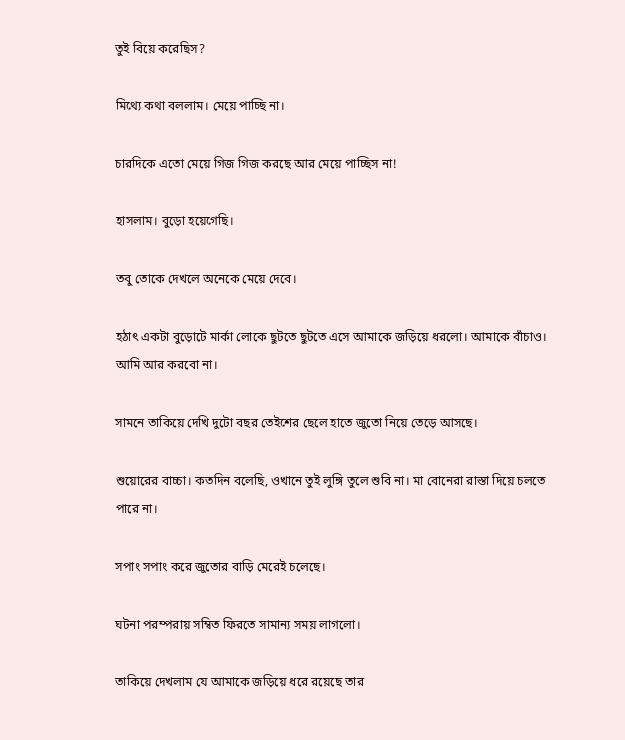তুই বিয়ে করেছিস?

মিথ্যে কথা বললাম। মেয়ে পাচ্ছি না।

চারদিকে এতো মেয়ে গিজ গিজ করছে আর মেয়ে পাচ্ছিস না!

হাসলাম। বুড়ো হয়েগেছি।

তবু তোকে দেখলে অনেকে মেয়ে দেবে।

হঠাৎ একটা বুড়োটে মার্কা লোকে ছুটতে ছুটতে এসে আমাকে জড়িয়ে ধরলো। আমাকে বাঁচাও। আমি আর করবো না।

সামনে তাকিয়ে দেখি দুটো বছর তেইশের ছেলে হাতে জুতো নিয়ে তেড়ে আসছে।

শুয়োরের বাচ্চা। কতদিন বলেছি, ওখানে তুই লুঙ্গি তুলে শুবি না। মা বোনেরা রাস্তা দিয়ে চলতে পারে না।

সপাং সপাং করে জুতোর বাড়ি মেরেই চলেছে।

ঘটনা পরম্পরায় সম্বিত ফিরতে সামান্য সময় লাগলো।

তাকিয়ে দেখলাম যে আমাকে জড়িয়ে ধরে রয়েছে তার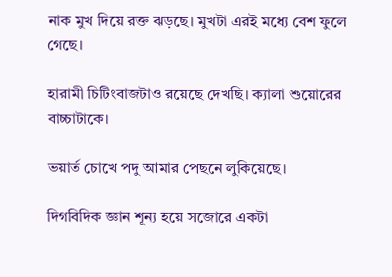নাক মুখ দিয়ে রক্ত ঝড়ছে। মুখটা এরই মধ্যে বেশ ফুলে গেছে।

হারামী চিটিংবাজটাও রয়েছে দেখছি। ক্যালা শুয়োরের বাচ্চাটাকে।

ভয়ার্ত চোখে পদু আমার পেছনে লুকিয়েছে।

দিগবিদিক জ্ঞান শূন্য হয়ে সজোরে একটা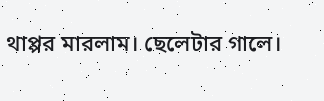থাপ্পর মারলাম। ছেলেটার গালে।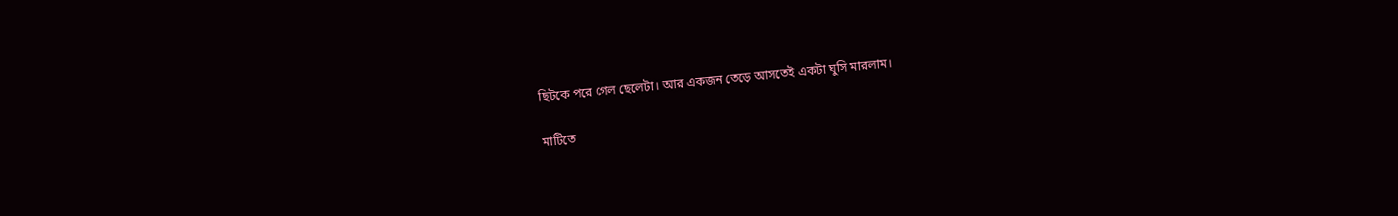ছিটকে পরে গেল ছেলেটা। আর একজন তেড়ে আসতেই একটা ঘুসি মারলাম।

মাটিতে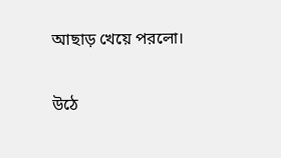আছাড় খেয়ে পরলো।

উঠে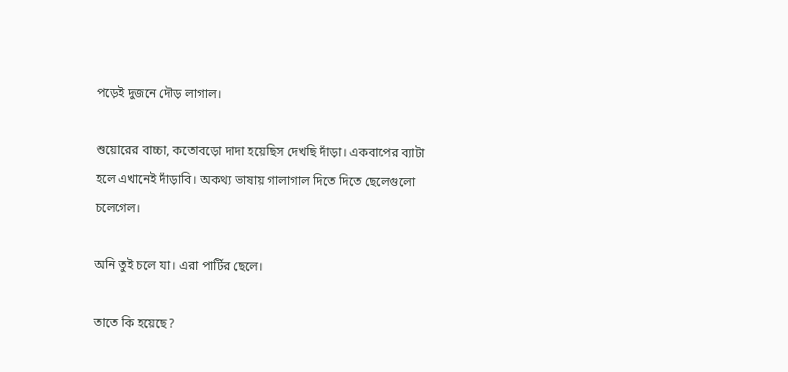পড়েই দুজনে দৌড় লাগাল।

শুয়োরের বাচ্চা, কতোবড়ো দাদা হয়েছিস দেখছি দাঁড়া। একবাপের ব্যাটা হলে এখানেই দাঁড়াবি। অকথ্য ভাষায় গালাগাল দিতে দিতে ছেলেগুলো চলেগেল।

অনি তুই চলে যা। এরা পার্টির ছেলে।

তাতে কি হয়েছে?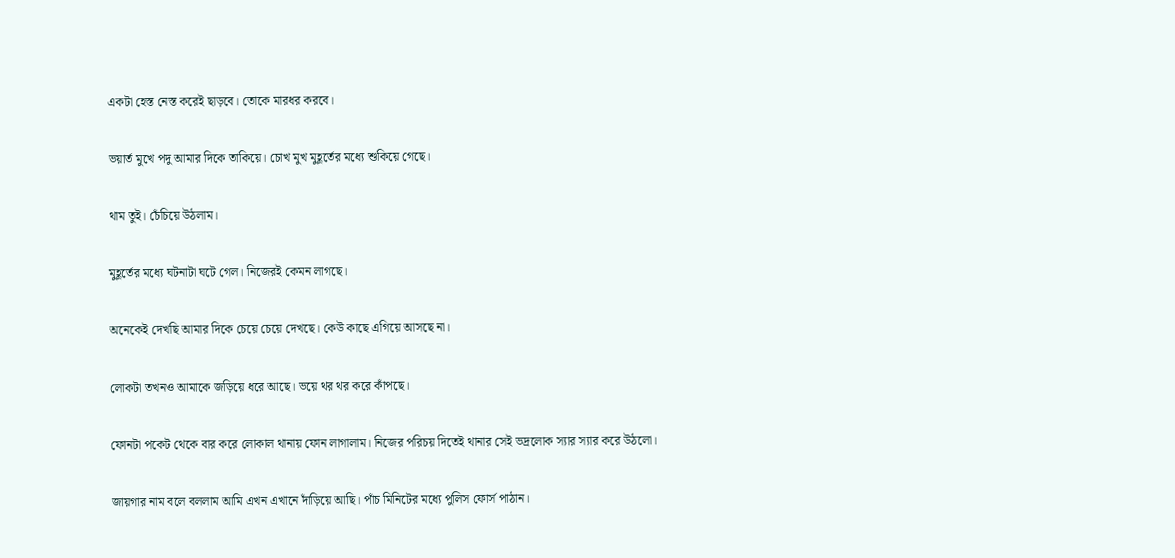একটা হেস্ত নেস্ত করেই ছাড়বে। তোকে মারধর করবে।

ভয়ার্ত মুখে পদু আমার দিকে তাকিয়ে। চোখ মুখ মুহূর্তের মধ্যে শুকিয়ে গেছে।

থাম তুই। চেঁচিয়ে উঠলাম।

মুহূর্তের মধ্যে ঘটনাটা ঘটে গেল। নিজেরই কেমন লাগছে।

অনেকেই দেখছি আমার দিকে চেয়ে চেয়ে দেখছে। কেউ কাছে এগিয়ে আসছে না।

লোকটা তখনও আমাকে জড়িয়ে ধরে আছে। ভয়ে থর থর করে কাঁপছে।

ফোনটা পকেট থেকে বার করে লোকাল থানায় ফোন লাগালাম। নিজের পরিচয় দিতেই থানার সেই ভদ্রলোক স্যার স্যার করে উঠলো।

জায়গার নাম বলে বললাম আমি এখন এখানে দাঁড়িয়ে আছি। পাঁচ মিনিটের মধ্যে পুলিস ফোর্স পাঠান।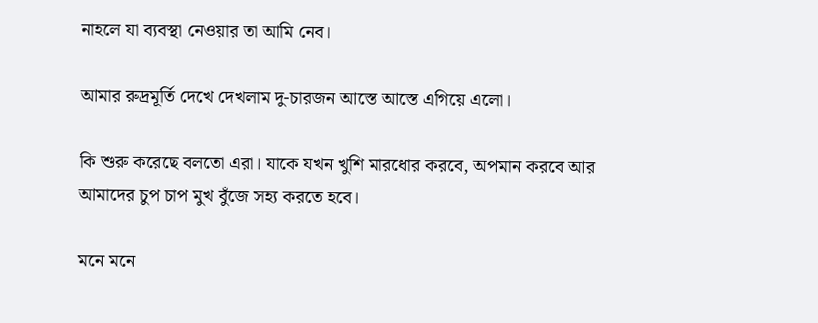নাহলে যা ব্যবস্থা নেওয়ার তা আমি নেব।

আমার রুদ্রমূর্তি দেখে দেখলাম দু-চারজন আস্তে আস্তে এগিয়ে এলো।

কি শুরু করেছে বলতো এরা। যাকে যখন খুশি মারধোর করবে, অপমান করবে আর আমাদের চুপ চাপ মুখ বুঁজে সহ্য করতে হবে।

মনে মনে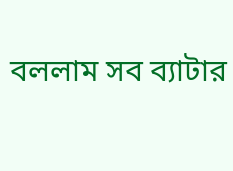বললাম সব ব্যাটার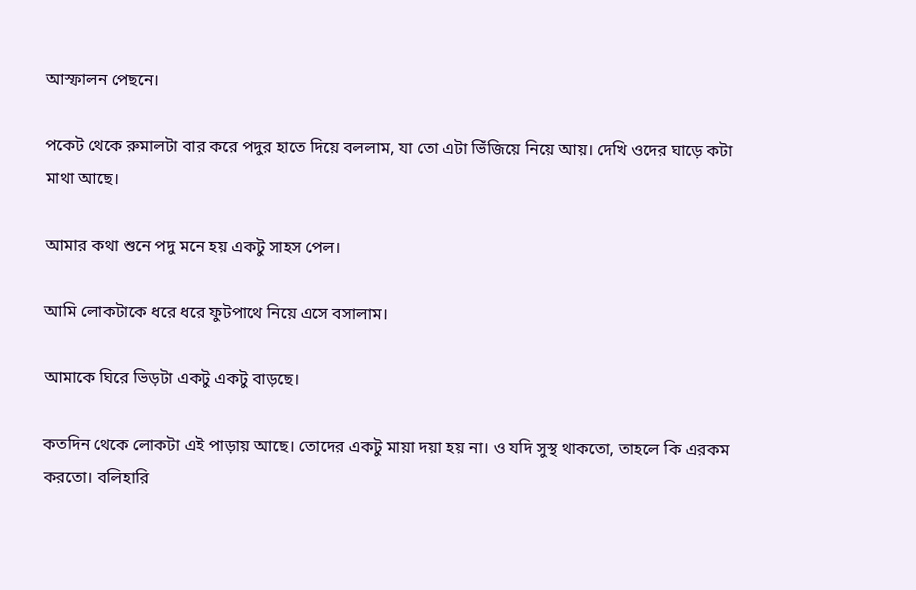আস্ফালন পেছনে।

পকেট থেকে রুমালটা বার করে পদুর হাতে দিয়ে বললাম, যা তো এটা ভিঁজিয়ে নিয়ে আয়। দেখি ওদের ঘাড়ে কটা মাথা আছে।

আমার কথা শুনে পদু মনে হয় একটু সাহস পেল।

আমি লোকটাকে ধরে ধরে ফুটপাথে নিয়ে এসে বসালাম।

আমাকে ঘিরে ভিড়টা একটু একটু বাড়ছে।

কতদিন থেকে লোকটা এই পাড়ায় আছে। তোদের একটু মায়া দয়া হয় না। ও যদি সুস্থ থাকতো, তাহলে কি এরকম করতো। বলিহারি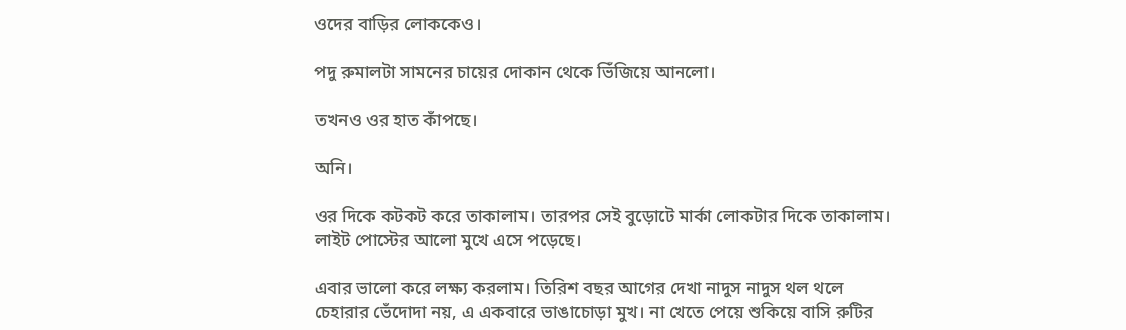ওদের বাড়ির লোককেও।

পদু রুমালটা সামনের চায়ের দোকান থেকে ভিঁজিয়ে আনলো।

তখনও ওর হাত কাঁপছে।

অনি।

ওর দিকে কটকট করে তাকালাম। তারপর সেই বুড়োটে মার্কা লোকটার দিকে তাকালাম। লাইট পোস্টের আলো মুখে এসে পড়েছে।

এবার ভালো করে লক্ষ্য করলাম। তিরিশ বছর আগের দেখা নাদুস নাদুস থল থলে চেহারার ভেঁদোদা নয়, এ একবারে ভাঙাচোড়া মুখ। না খেতে পেয়ে শুকিয়ে বাসি রুটির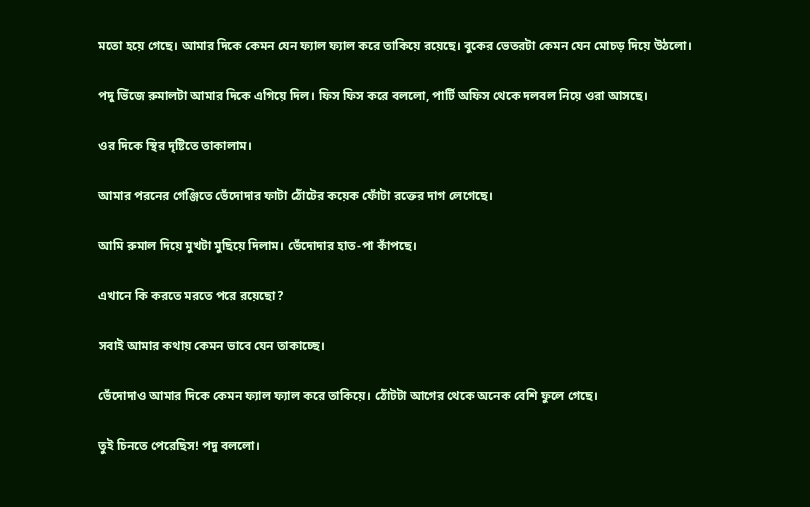মতো হয়ে গেছে। আমার দিকে কেমন যেন ফ্যাল ফ্যাল করে তাকিয়ে রয়েছে। বুকের ভেতরটা কেমন যেন মোচড় দিয়ে উঠলো।

পদু ভিঁজে রুমালটা আমার দিকে এগিয়ে দিল। ফিস ফিস করে বললো, পার্টি অফিস থেকে দলবল নিয়ে ওরা আসছে।

ওর দিকে স্থির দৃষ্টিতে তাকালাম।

আমার পরনের গেঞ্জিতে ভেঁদোদার ফাটা ঠোঁটের কয়েক ফোঁটা রক্তের দাগ লেগেছে।

আমি রুমাল দিয়ে মুখটা মুছিয়ে দিলাম। ভেঁদোদার হাত-পা কাঁপছে।

এখানে কি করতে মরতে পরে রয়েছো?

সবাই আমার কথায় কেমন ভাবে যেন তাকাচ্ছে।

ভেঁদোদাও আমার দিকে কেমন ফ্যাল ফ্যাল করে তাকিয়ে। ঠোঁটটা আগের থেকে অনেক বেশি ফুলে গেছে।

তুই চিনতে পেরেছিস! পদু বললো।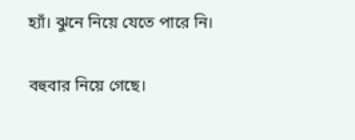হ্যাঁ। ঝুনে নিয়ে যেতে পারে নি।

বহুবার নিয়ে গেছে।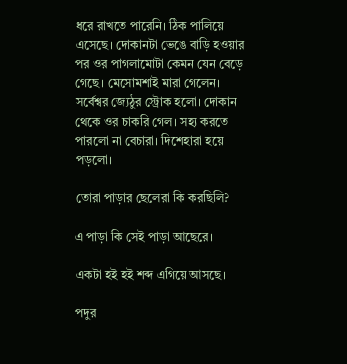ধরে রাখতে পারেনি। ঠিক পালিয়ে এসেছে। দোকানটা ভেঙে বাড়ি হওয়ার পর ওর পাগলামোটা কেমন যেন বেড়ে গেছে। মেসোমশাই মারা গেলেন। সর্বেশ্বর জ্যেঠুর স্ট্রোক হলো। দোকান থেকে ওর চাকরি গেল। সহ্য করতে পারলো না বেচারা। দিশেহারা হয়ে পড়লো।

তোরা পাড়ার ছেলেরা কি করছিলি?

এ পাড়া কি সেই পাড়া আছেরে।

একটা হই হই শব্দ এগিয়ে আসছে।

পদুর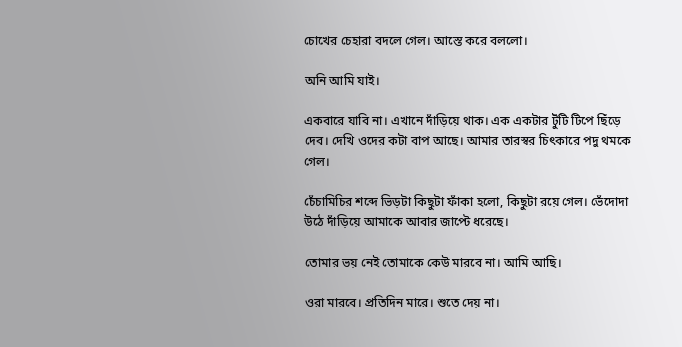চোখের চেহারা বদলে গেল। আস্তে করে বললো।

অনি আমি যাই।

একবারে যাবি না। এখানে দাঁড়িয়ে থাক। এক একটার টুঁটি টিপে ছিঁড়ে দেব। দেখি ওদের কটা বাপ আছে। আমার তারস্বর চিৎকারে পদু থমকে গেল।

চেঁচামিচির শব্দে ভিড়টা কিছুটা ফাঁকা হলো, কিছুটা রয়ে গেল। ভেঁদোদা উঠে দাঁড়িয়ে আমাকে আবার জাপ্টে ধরেছে।

তোমার ভয় নেই তোমাকে কেউ মারবে না। আমি আছি।

ওরা মারবে। প্রতিদিন মারে। শুতে দেয় না।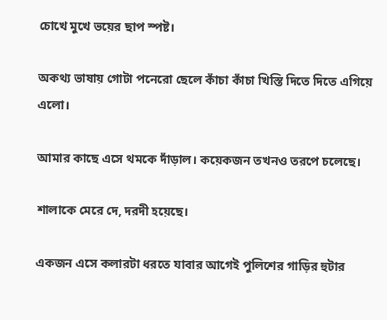চোখে মুখে ভয়ের ছাপ স্পষ্ট।

অকথ্য ভাষায় গোটা পনেরো ছেলে কাঁচা কাঁচা খিস্তি দিতে দিতে এগিয়ে এলো।

আমার কাছে এসে থমকে দাঁড়াল। কয়েকজন তখনও তরপে চলেছে।

শালাকে মেরে দে, দরদী হয়েছে।

একজন এসে কলারটা ধরতে যাবার আগেই পুলিশের গাড়ির হুটার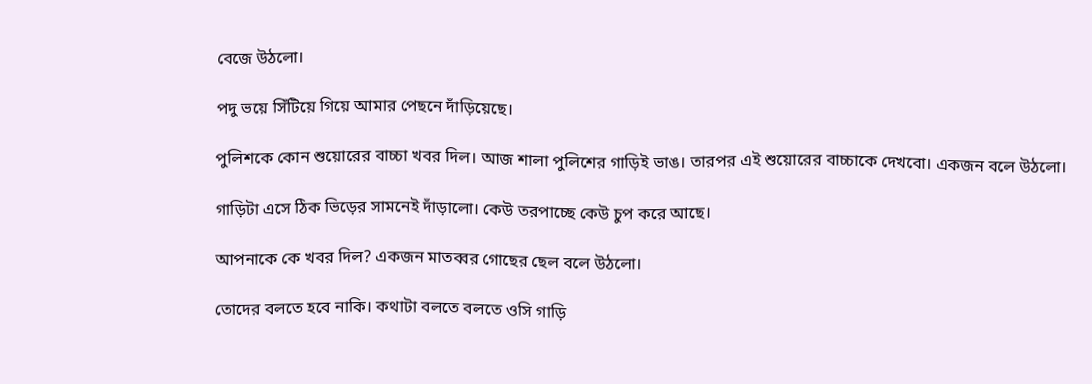বেজে উঠলো।

পদু ভয়ে সিঁটিয়ে গিয়ে আমার পেছনে দাঁড়িয়েছে।

পুলিশকে কোন শুয়োরের বাচ্চা খবর দিল। আজ শালা পুলিশের গাড়িই ভাঙ। তারপর এই শুয়োরের বাচ্চাকে দেখবো। একজন বলে উঠলো।

গাড়িটা এসে ঠিক ভিড়ের সামনেই দাঁড়ালো। কেউ তরপাচ্ছে কেউ চুপ করে আছে।

আপনাকে কে খবর দিল? একজন মাতব্বর গোছের ছেল বলে উঠলো।

তোদের বলতে হবে নাকি। কথাটা বলতে বলতে ওসি গাড়ি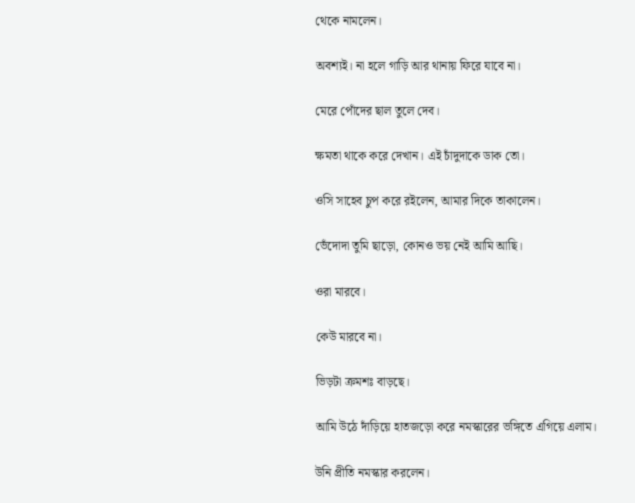থেকে নামলেন।

অবশ্যই। না হলে গাড়ি আর থানায় ফিরে যাবে না।

মেরে পোঁদের ছাল তুলে দেব।

ক্ষমতা থাকে করে দেখান। এই চাঁদুদাকে ডাক তো।

ওসি সাহেব চুপ করে রইলেন, আমার দিকে তাকালেন।

ভেঁদোদা তুমি ছাড়ো, কোনও ভয় নেই আমি আছি।

ওরা মারবে।

কেউ মারবে না।

ভিড়টা ক্রমশঃ বাড়ছে।

আমি উঠে দাঁড়িয়ে হাতজড়ো করে নমস্কারের ভঙ্গিতে এগিয়ে এলাম।

উনি প্রীতি নমস্কার করলেন।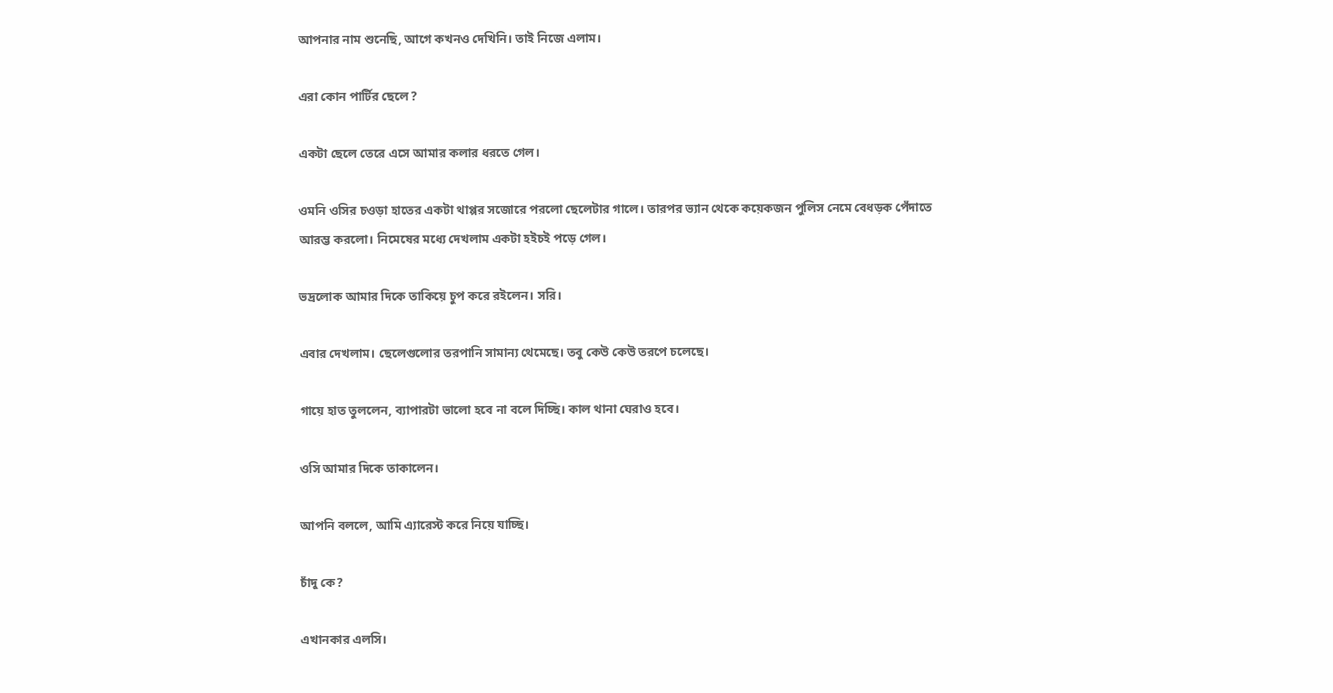আপনার নাম শুনেছি, আগে কখনও দেখিনি। তাই নিজে এলাম।

এরা কোন পার্টির ছেলে?

একটা ছেলে তেরে এসে আমার কলার ধরতে গেল।

ওমনি ওসির চওড়া হাতের একটা থাপ্পর সজোরে পরলো ছেলেটার গালে। তারপর ভ্যান থেকে কয়েকজন পুলিস নেমে বেধড়ক পেঁদাতে আরম্ভ করলো। নিমেষের মধ্যে দেখলাম একটা হইচই পড়ে গেল।

ভদ্রলোক আমার দিকে তাকিয়ে চুপ করে রইলেন। সরি।

এবার দেখলাম। ছেলেগুলোর তরপানি সামান্য থেমেছে। তবু কেউ কেউ তরপে চলেছে।

গায়ে হাত তুললেন, ব্যাপারটা ভালো হবে না বলে দিচ্ছি। কাল থানা ঘেরাও হবে।

ওসি আমার দিকে তাকালেন।

আপনি বললে, আমি এ্যারেস্ট করে নিয়ে যাচ্ছি।

চাঁদু কে?

এখানকার এলসি।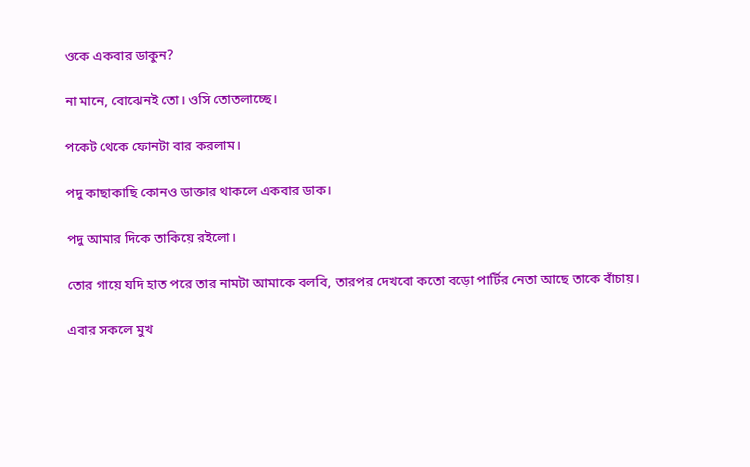ওকে একবার ডাকুন?

না মানে, বোঝেনই তো। ওসি তোতলাচ্ছে।

পকেট থেকে ফোনটা বার করলাম।

পদু কাছাকাছি কোনও ডাক্তার থাকলে একবার ডাক।

পদু আমার দিকে তাকিয়ে রইলো।

তোর গায়ে যদি হাত পরে তার নামটা আমাকে বলবি, তারপর দেখবো কতো বড়ো পার্টির নেতা আছে তাকে বাঁচায়।

এবার সকলে মুখ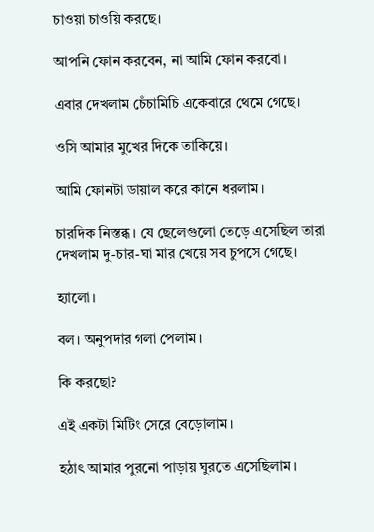চাওয়া চাওয়ি করছে।

আপনি ফোন করবেন, না আমি ফোন করবো।

এবার দেখলাম চেঁচামিচি একেবারে থেমে গেছে।

ওসি আমার মুখের দিকে তাকিয়ে।

আমি ফোনটা ডায়াল করে কানে ধরলাম।

চারদিক নিস্তব্ধ। যে ছেলেগুলো তেড়ে এসেছিল তারা দেখলাম দু-চার-ঘা মার খেয়ে সব চুপসে গেছে।

হ্যালো।

বল। অনুপদার গলা পেলাম।

কি করছো?

এই একটা মিটিং সেরে বেড়োলাম।

হঠাৎ আমার পুরনো পাড়ায় ঘুরতে এসেছিলাম।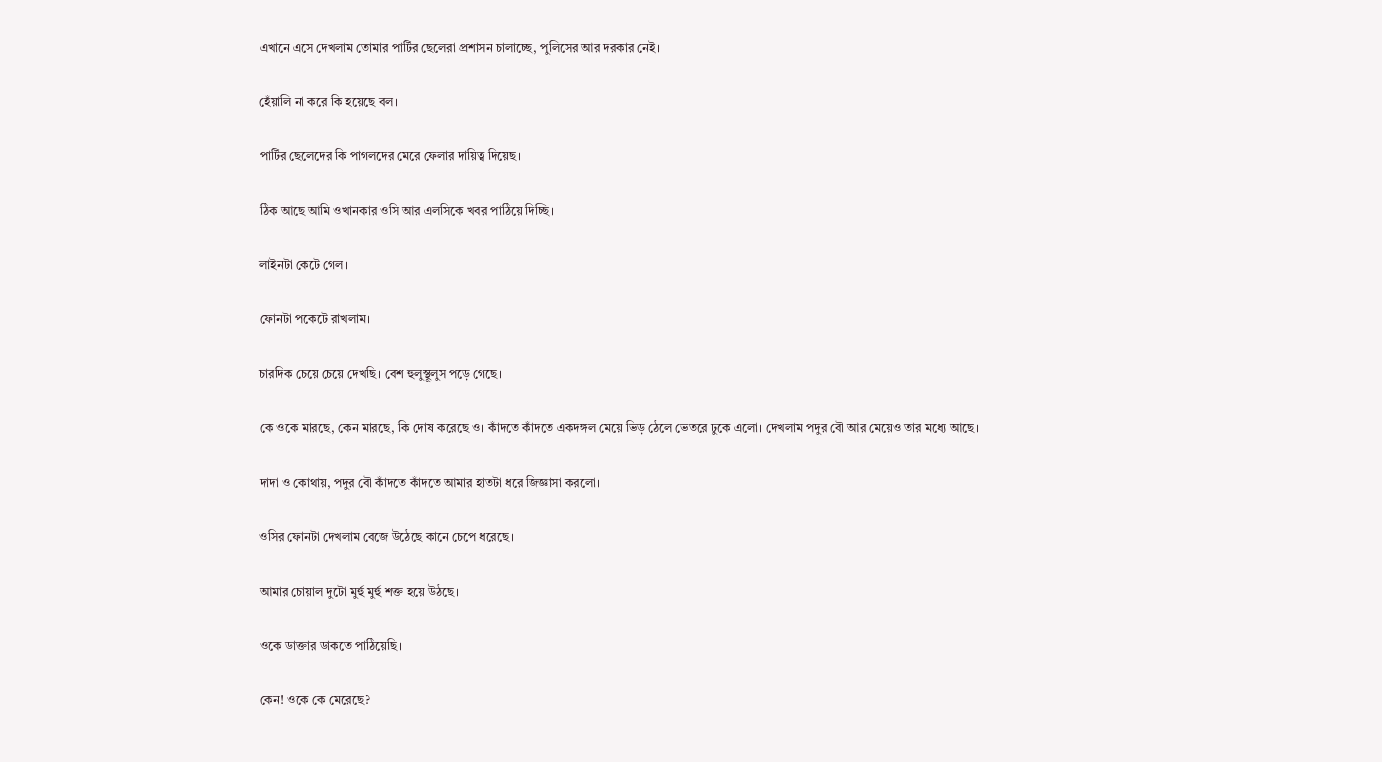এখানে এসে দেখলাম তোমার পার্টির ছেলেরা প্রশাসন চালাচ্ছে, পুলিসের আর দরকার নেই।

হেঁয়ালি না করে কি হয়েছে বল।

পার্টির ছেলেদের কি পাগলদের মেরে ফেলার দায়িত্ব দিয়েছ।

ঠিক আছে আমি ওখানকার ওসি আর এলসিকে খবর পাঠিয়ে দিচ্ছি।

লাইনটা কেটে গেল।

ফোনটা পকেটে রাখলাম।

চারদিক চেয়ে চেয়ে দেখছি। বেশ হুলুস্থূলুস পড়ে গেছে।

কে ওকে মারছে, কেন মারছে, কি দোষ করেছে ও। কাঁদতে কাঁদতে একদঙ্গল মেয়ে ভিড় ঠেলে ভেতরে ঢুকে এলো। দেখলাম পদুর বৌ আর মেয়েও তার মধ্যে আছে।

দাদা ও কোথায়, পদুর বৌ কাঁদতে কাঁদতে আমার হাতটা ধরে জিজ্ঞাসা করলো।

ওসির ফোনটা দেখলাম বেজে উঠেছে কানে চেপে ধরেছে।

আমার চোয়াল দুটো মুর্হু মুর্হু শক্ত হয়ে উঠছে।

ওকে ডাক্তার ডাকতে পাঠিয়েছি।

কেন! ওকে কে মেরেছে?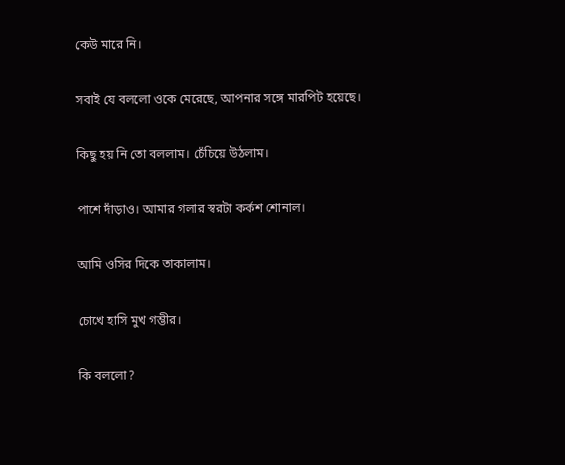কেউ মারে নি।

সবাই যে বললো ওকে মেরেছে, আপনার সঙ্গে মারপিট হয়েছে।

কিছু হয় নি তো বললাম। চেঁচিয়ে উঠলাম।

পাশে দাঁড়াও। আমার গলার স্বরটা কর্কশ শোনাল।

আমি ওসির দিকে তাকালাম।

চোখে হাসি মুখ গম্ভীর।

কি বললো?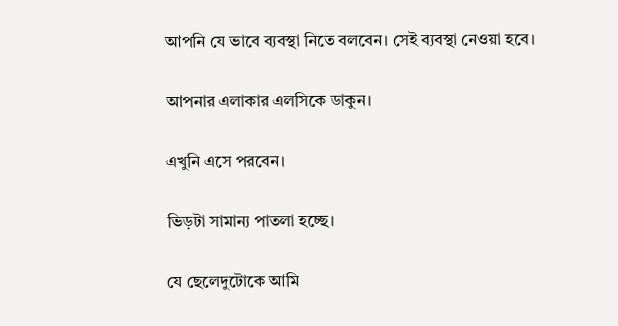আপনি যে ভাবে ব্যবস্থা নিতে বলবেন। সেই ব্যবস্থা নেওয়া হবে।

আপনার এলাকার এলসিকে ডাকুন।

এখুনি এসে পরবেন।

ভিড়টা সামান্য পাতলা হচ্ছে।

যে ছেলেদুটোকে আমি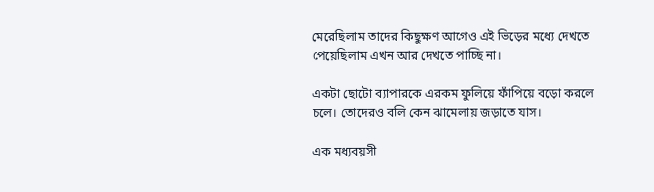মেরেছিলাম তাদের কিছুক্ষণ আগেও এই ভিড়ের মধ্যে দেখতে পেয়েছিলাম এখন আর দেখতে পাচ্ছি না।

একটা ছোটো ব্যাপারকে এরকম ফুলিয়ে ফাঁপিয়ে বড়ো করলে চলে। তোদেরও বলি কেন ঝামেলায় জড়াতে যাস।

এক মধ্যবয়সী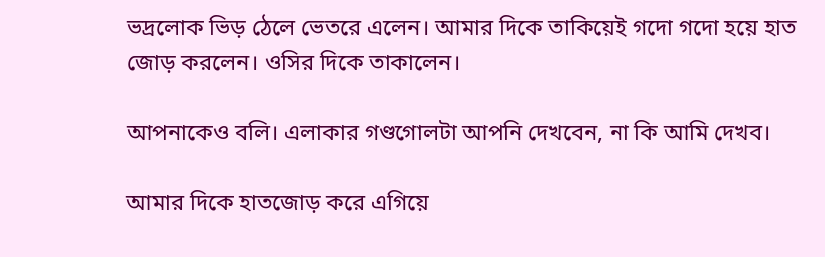ভদ্রলোক ভিড় ঠেলে ভেতরে এলেন। আমার দিকে তাকিয়েই গদো গদো হয়ে হাত জোড় করলেন। ওসির দিকে তাকালেন।

আপনাকেও বলি। এলাকার গণ্ডগোলটা আপনি দেখবেন, না কি আমি দেখব।

আমার দিকে হাতজোড় করে এগিয়ে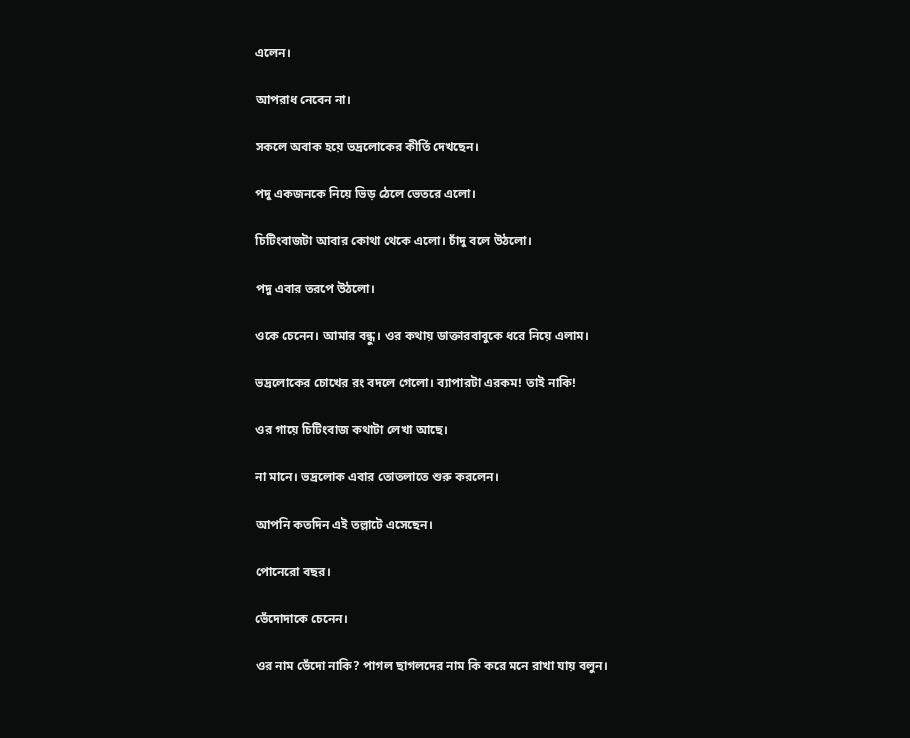এলেন।

আপরাধ নেবেন না।

সকলে অবাক হয়ে ভদ্রলোকের কীর্তি দেখছেন।

পদু একজনকে নিয়ে ভিড় ঠেলে ভেতরে এলো।

চিটিংবাজটা আবার কোথা থেকে এলো। চাঁদু বলে উঠলো।

পদু এবার তরপে উঠলো।

ওকে চেনেন। আমার বন্ধু। ওর কথায় ডাক্তারবাবুকে ধরে নিয়ে এলাম।

ভদ্রলোকের চোখের রং বদলে গেলো। ব্যাপারটা এরকম! তাই নাকি!

ওর গায়ে চিটিংবাজ কথাটা লেখা আছে।

না মানে। ভদ্রলোক এবার তোতলাতে শুরু করলেন।

আপনি কতদিন এই তল্লাটে এসেছেন।

পোনেরো বছর।

ভেঁদোদাকে চেনেন।

ওর নাম ভেঁদো নাকি? পাগল ছাগলদের নাম কি করে মনে রাখা যায় বলুন।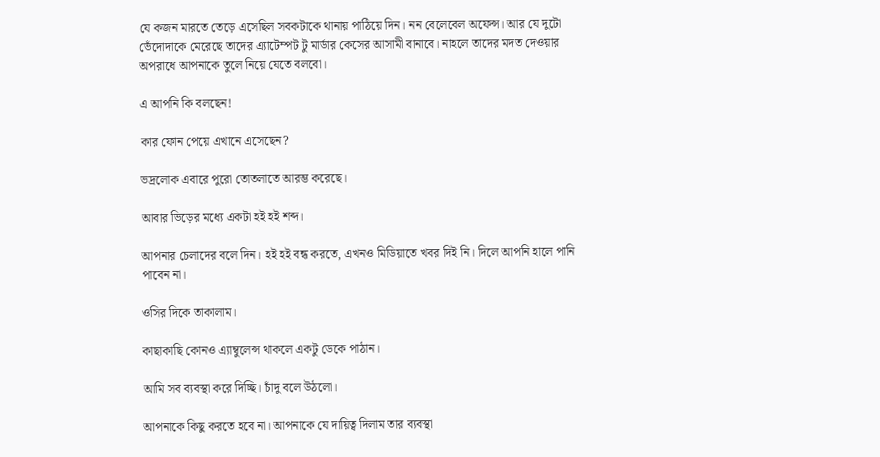যে কজন মারতে তেড়ে এসেছিল সবকটাকে থানায় পাঠিয়ে দিন। নন বেলেবেল অফেন্স। আর যে দুটো ভেঁদোদাকে মেরেছে তাদের এ্যাটেম্পট টু মার্ডার কেসের আসামী বানাবে। নাহলে তাদের মদত দেওয়ার অপরাধে আপনাকে তুলে নিয়ে যেতে বলবো।

এ আপনি কি বলছেন!

কার ফোন পেয়ে এখানে এসেছেন?

ভদ্রলোক এবারে পুরো তোতলাতে আরম্ভ করেছে।

আবার ভিড়ের মধ্যে একটা হই হই শব্দ।

আপনার চেলাদের বলে দিন। হই হই বন্ধ করতে, এখনও মিডিয়াতে খবর দিই নি। দিলে আপনি হালে পানি পাবেন না।

ওসির দিকে তাকালাম।

কাছাকাছি কোনও এ্যাম্বুলেন্স থাকলে একটু ডেকে পাঠান।

আমি সব ব্যবস্থা করে দিচ্ছি। চাঁদু বলে উঠলো।

আপনাকে কিছু করতে হবে না। আপনাকে যে দায়িত্ব দিলাম তার ব্যবস্থা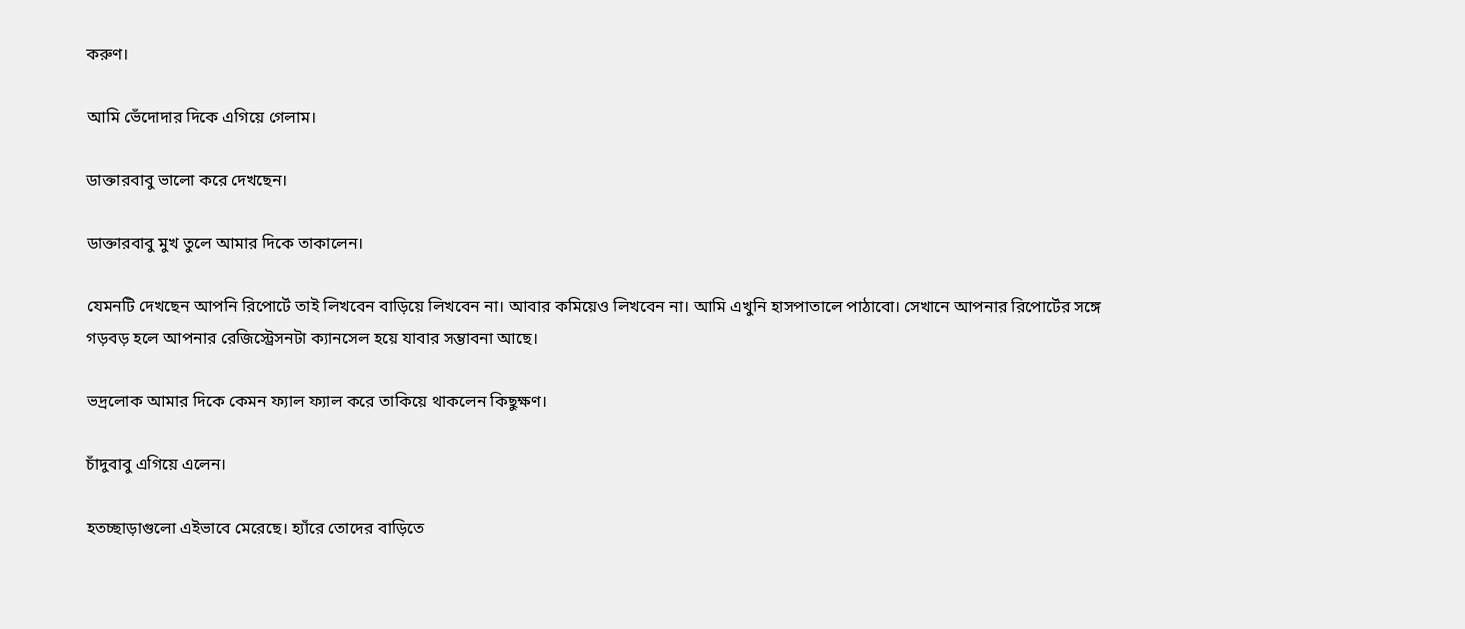করুণ।

আমি ভেঁদোদার দিকে এগিয়ে গেলাম।

ডাক্তারবাবু ভালো করে দেখছেন।

ডাক্তারবাবু মুখ তুলে আমার দিকে তাকালেন।

যেমনটি দেখছেন আপনি রিপোর্টে তাই লিখবেন বাড়িয়ে লিখবেন না। আবার কমিয়েও লিখবেন না। আমি এখুনি হাসপাতালে পাঠাবো। সেখানে আপনার রিপোর্টের সঙ্গে গড়বড় হলে আপনার রেজিস্ট্রেসনটা ক্যানসেল হয়ে যাবার সম্ভাবনা আছে।

ভদ্রলোক আমার দিকে কেমন ফ্যাল ফ্যাল করে তাকিয়ে থাকলেন কিছুক্ষণ।

চাঁদুবাবু এগিয়ে এলেন।

হতচ্ছাড়াগুলো এইভাবে মেরেছে। হ্যাঁরে তোদের বাড়িতে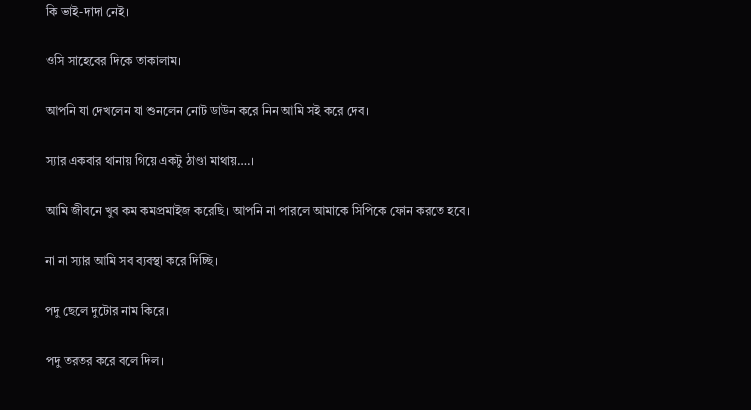কি ভাই-দাদা নেই।

ওসি সাহেবের দিকে তাকালাম।

আপনি যা দেখলেন যা শুনলেন নোট ডাউন করে নিন আমি সই করে দেব।

স্যার একবার থানায় গিয়ে একটু ঠাণ্ডা মাথায়….।

আমি জীবনে খুব কম কমপ্রমাইজ করেছি। আপনি না পারলে আমাকে সিপিকে ফোন করতে হবে।

না না স্যার আমি সব ব্যবস্থা করে দিচ্ছি।

পদু ছেলে দুটোর নাম কিরে।

পদু তরতর করে বলে দিল।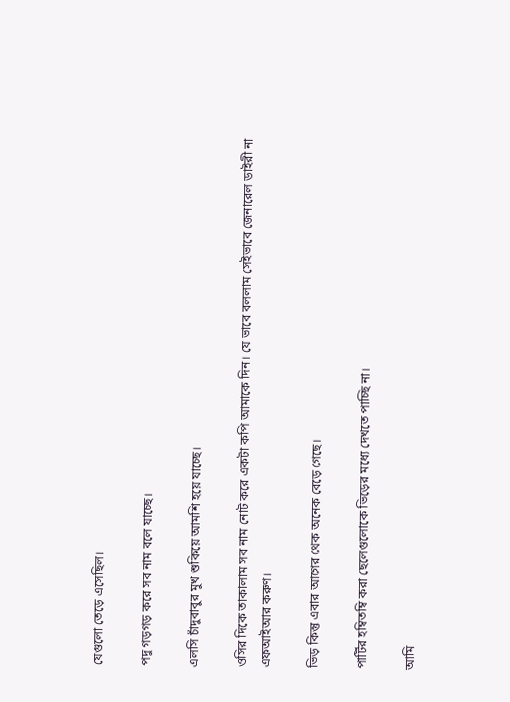যেগুলো তেড়ে এসেছিল।

পদু গড়গড় করে সব নাম বলে যাচ্ছে।

এলসি চাঁদুবাবুর মুখ শুকিয়ে আমশি হয়ে যাচ্ছে।

ওসির দিকে তাকালাম সব নাম নোট করে একটা কপি আমাকে দিন। যে ভাবে বললাম সেইভাবে জেনারেল ডাইরী না এফআইআর করুণ।

ভিড় কিন্তু এবার আগের থেক অনেক বেড়ে গেছে।

পার্টির হম্বিতম্বি করা ছেলেগুলোকে ভিড়ের মধ্যে দেখতে পাচ্ছি না।

আমি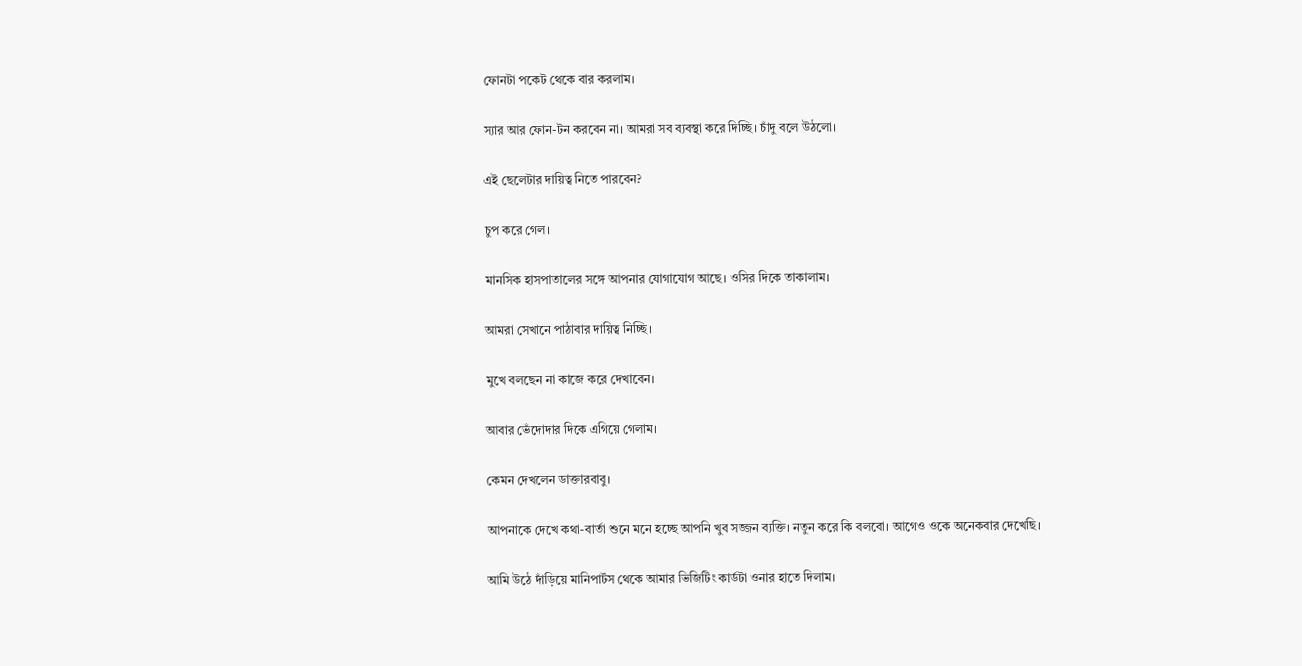ফোনটা পকেট থেকে বার করলাম।

স্যার আর ফোন-টন করবেন না। আমরা সব ব্যবস্থা করে দিচ্ছি। চাঁদু বলে উঠলো।

এই ছেলেটার দায়িত্ব নিতে পারবেন?

চুপ করে গেল।

মানসিক হাসপাতালের সঙ্গে আপনার যোগাযোগ আছে। ওসির দিকে তাকালাম।

আমরা সেখানে পাঠাবার দায়িত্ব নিচ্ছি।

মুখে বলছেন না কাজে করে দেখাবেন।

আবার ভেঁদোদার দিকে এগিয়ে গেলাম।

কেমন দেখলেন ডাক্তারবাবু।

আপনাকে দেখে কথা-বার্তা শুনে মনে হচ্ছে আপনি খুব সজ্জন ব্যক্তি। নতুন করে কি বলবো। আগেও ওকে অনেকবার দেখেছি।

আমি উঠে দাঁড়িয়ে মানিপার্টস থেকে আমার ভিজিটিং কার্ডটা ওনার হাতে দিলাম।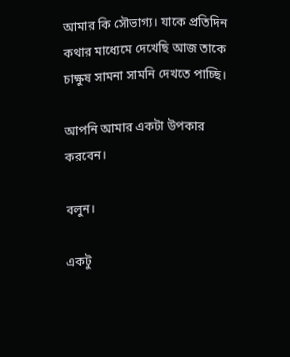আমার কি সৌভাগ্য। যাকে প্রতিদিন কথার মাধ্যেমে দেখেছি আজ তাকে চাক্ষুষ সামনা সামনি দেখতে পাচ্ছি।

আপনি আমার একটা উপকার করবেন।

বলুন।

একটু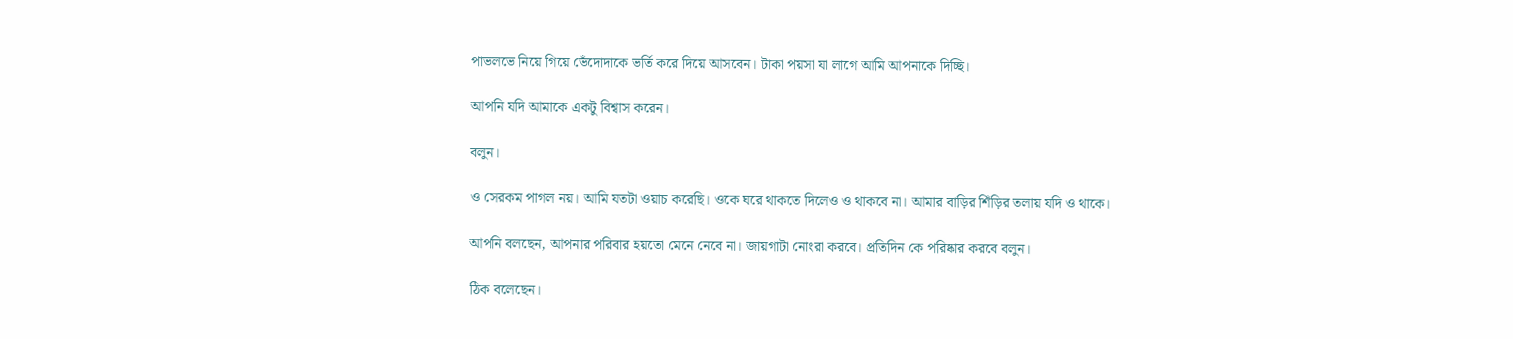পাভলভে নিয়ে গিয়ে ভেঁদোদাকে ভর্তি করে দিয়ে আসবেন। টাকা পয়সা যা লাগে আমি আপনাকে দিচ্ছি।

আপনি যদি আমাকে একটু বিশ্বাস করেন।

বলুন।

ও সেরকম পাগল নয়। আমি যতটা ওয়াচ করেছি। ওকে ঘরে থাকতে দিলেও ও থাকবে না। আমার বাড়ির শিঁড়ির তলায় যদি ও থাকে।

আপনি বলছেন, আপনার পরিবার হয়তো মেনে নেবে না। জায়গাটা নোংরা করবে। প্রতিদিন কে পরিষ্কার করবে বলুন।

ঠিক বলেছেন।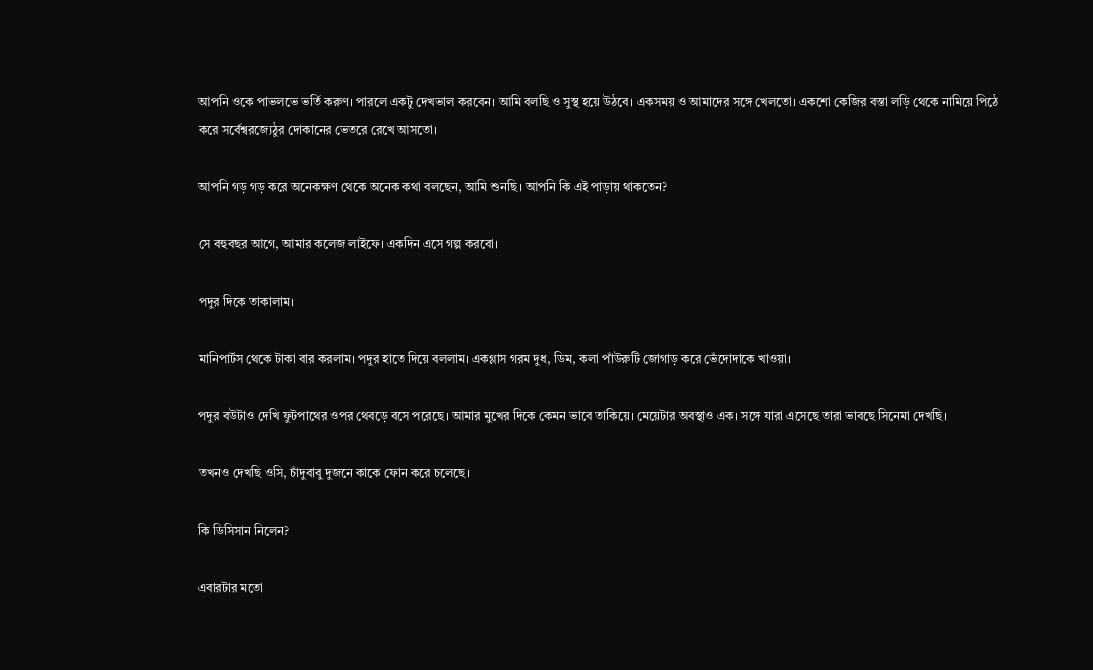আপনি ওকে পাভলভে ভর্তি করুণ। পারলে একটু দেখভাল করবেন। আমি বলছি ও সুস্থ হয়ে উঠবে। একসময় ও আমাদের সঙ্গে খেলতো। একশো কেজির বস্তা লড়ি থেকে নামিয়ে পিঠে করে সর্বেশ্বরজ্যেঠুর দোকানের ভেতরে রেখে আসতো।

আপনি গড় গড় করে অনেকক্ষণ থেকে অনেক কথা বলছেন, আমি শুনছি। আপনি কি এই পাড়ায় থাকতেন?

সে বহুবছর আগে, আমার কলেজ লাইফে। একদিন এসে গল্প করবো।

পদুর দিকে তাকালাম।

মানিপার্টস থেকে টাকা বার করলাম। পদুর হাতে দিয়ে বললাম। একগ্লাস গরম দুধ, ডিম, কলা পাঁউরুটি জোগাড় করে ভেঁদোদাকে খাওয়া।

পদুর বউটাও দেখি ফুটপাথের ওপর থেবড়ে বসে পরেছে। আমার মুখের দিকে কেমন ভাবে তাকিয়ে। মেয়েটার অবস্থাও এক। সঙ্গে যারা এসেছে তারা ভাবছে সিনেমা দেখছি।

তখনও দেখছি ওসি, চাঁদুবাবু দুজনে কাকে ফোন করে চলেছে।

কি ডিসিসান নিলেন?

এবারটার মতো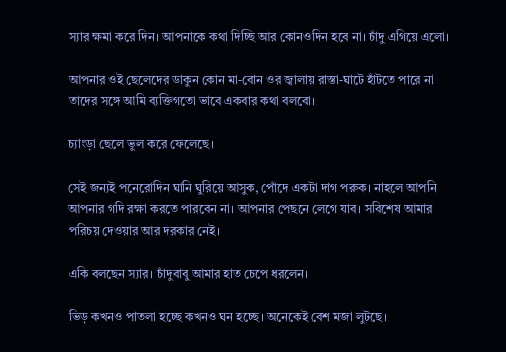স্যার ক্ষমা করে দিন। আপনাকে কথা দিচ্ছি আর কোনওদিন হবে না। চাঁদু এগিয়ে এলো।

আপনার ওই ছেলেদের ডাকুন কোন মা-বোন ওর জ্বালায় রাস্তা-ঘাটে হাঁটতে পারে না তাদের সঙ্গে আমি ব্যক্তিগতো ভাবে একবার কথা বলবো।

চ্যাংড়া ছেলে ভুল করে ফেলেছে।

সেই জন্যই পনেরোদিন ঘানি ঘুরিয়ে আসুক, পোঁদে একটা দাগ পরুক। নাহলে আপনি আপনার গদি রক্ষা করতে পারবেন না। আপনার পেছনে লেগে যাব। সবিশেষ আমার পরিচয় দেওয়ার আর দরকার নেই।

একি বলছেন স্যার। চাঁদুবাবু আমার হাত চেপে ধরলেন।

ভিড় কখনও পাতলা হচ্ছে কখনও ঘন হচ্ছে। অনেকেই বেশ মজা লুটছে।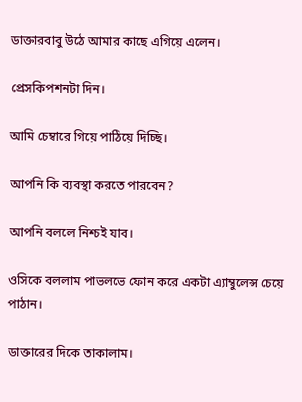ডাক্তারবাবু উঠে আমার কাছে এগিয়ে এলেন।

প্রেসকিপশনটা দিন।

আমি চেম্বারে গিয়ে পাঠিয়ে দিচ্ছি।

আপনি কি ব্যবস্থা করতে পারবেন?

আপনি বললে নিশ্চই যাব।

ওসিকে বললাম পাভলভে ফোন করে একটা এ্যাম্বুলেন্স চেয়ে পাঠান।

ডাক্তারের দিকে তাকালাম।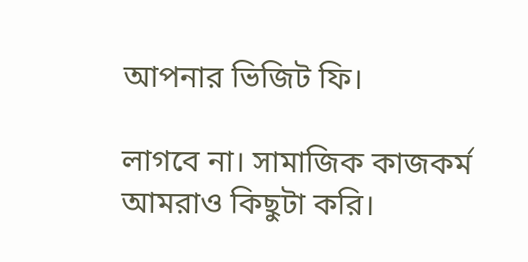আপনার ভিজিট ফি।

লাগবে না। সামাজিক কাজকর্ম আমরাও কিছুটা করি।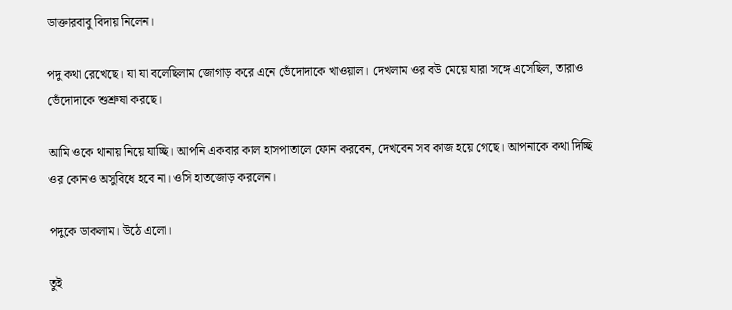ডাক্তারবাবু বিদায় নিলেন।

পদু কথা রেখেছে। যা যা বলেছিলাম জোগাড় করে এনে ভেঁদোদাকে খাওয়াল। দেখলাম ওর বউ মেয়ে যারা সঙ্গে এসেছিল, তারাও ভেঁদোদাকে শুশ্রুষা করছে।

আমি ওকে থানায় নিয়ে যাচ্ছি। আপনি একবার কাল হাসপাতালে ফোন করবেন, দেখবেন সব কাজ হয়ে গেছে। আপনাকে কথা দিচ্ছি ওর কোনও অসুবিধে হবে না। ওসি হাতজোড় করলেন।

পদুকে ডাকলাম। উঠে এলো।

তুই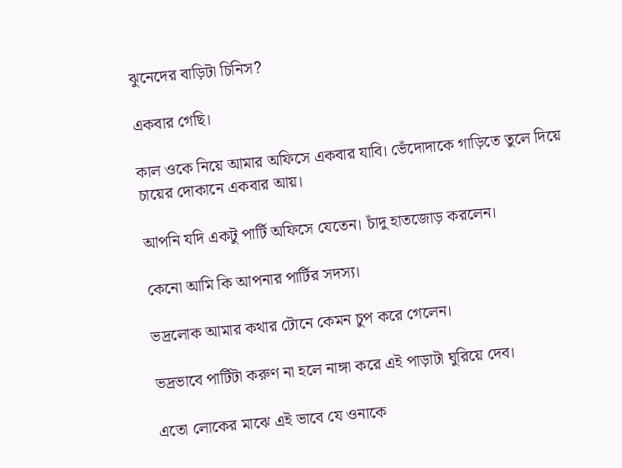ঝুনেদের বাড়িটা চিনিস?

একবার গেছি।

কাল ওকে নিয়ে আমার অফিসে একবার যাবি। ভেঁদোদাকে গাড়িতে তুলে দিয়ে চায়ের দোকানে একবার আয়।

আপনি যদি একটু পার্টি অফিসে যেতেন। চাঁদু হাতজোড় করলেন।

কেনো আমি কি আপনার পার্টির সদস্য।

ভদ্রলোক আমার কথার টোনে কেমন চুপ করে গেলেন।

ভদ্রভাবে পার্টিটা করুণ না হলে নাঙ্গা করে এই পাড়াটা ঘুরিয়ে দেব।

এতো লোকের মাঝে এই ভাবে যে ওনাকে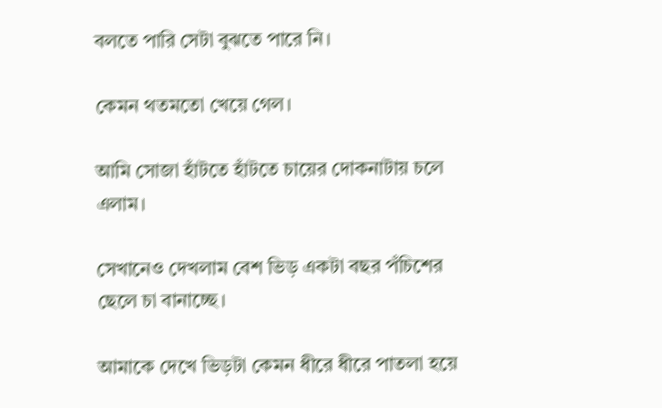বলতে পারি সেটা বুঝতে পারে নি।

কেমন থতমতো খেয়ে গেল।

আমি সোজা হাঁটতে হাঁটতে চায়ের দোকনাটায় চলে এলাম।

সেখানেও দেখলাম বেশ ভিড় একটা বছর পঁচিশের ছেলে চা বানাচ্ছে।

আমাকে দেখে ভিড়টা কেমন ধীরে ধীরে পাতলা হয়ে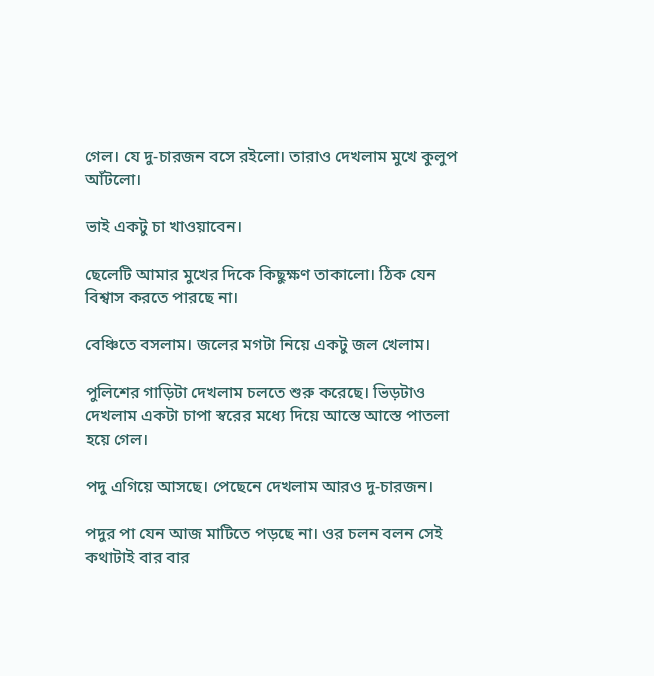গেল। যে দু-চারজন বসে রইলো। তারাও দেখলাম মুখে কুলুপ আঁটলো।

ভাই একটু চা খাওয়াবেন।

ছেলেটি আমার মুখের দিকে কিছুক্ষণ তাকালো। ঠিক যেন বিশ্বাস করতে পারছে না।

বেঞ্চিতে বসলাম। জলের মগটা নিয়ে একটু জল খেলাম।

পুলিশের গাড়িটা দেখলাম চলতে শুরু করেছে। ভিড়টাও দেখলাম একটা চাপা স্বরের মধ্যে দিয়ে আস্তে আস্তে পাতলা হয়ে গেল।

পদু এগিয়ে আসছে। পেছেনে দেখলাম আরও দু-চারজন।

পদুর পা যেন আজ মাটিতে পড়ছে না। ওর চলন বলন সেই কথাটাই বার বার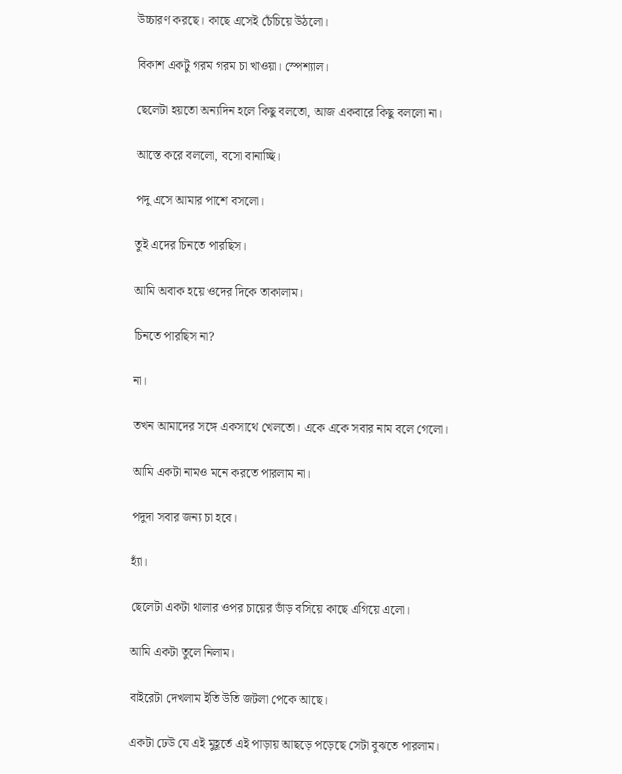উচ্চারণ করছে। কাছে এসেই চেঁচিয়ে উঠলো।

বিকাশ একটু গরম গরম চা খাওয়া। স্পেশ্যাল।

ছেলেটা হয়তো অন্যদিন হলে কিছু বলতো, আজ একবারে কিছু বললো না।

আস্তে করে বললো, বসো বানাচ্ছি।

পদু এসে আমার পাশে বসলো।

তুই এদের চিনতে পারছিস।

আমি অবাক হয়ে ওদের দিকে তাকালাম।

চিনতে পারছিস না?

না।

তখন আমাদের সঙ্গে একসাথে খেলতো। একে একে সবার নাম বলে গেলো।

আমি একটা নামও মনে করতে পারলাম না।

পদুদা সবার জন্য চা হবে।

হ্যাঁ।

ছেলেটা একটা থালার ওপর চায়ের ভাঁড় বসিয়ে কাছে এগিয়ে এলো।

আমি একটা তুলে নিলাম।

বাইরেটা দেখলাম ইতি উতি জটলা পেকে আছে।

একটা ঢেউ যে এই মুহূর্তে এই পাড়ায় আছড়ে পড়েছে সেটা বুঝতে পারলাম।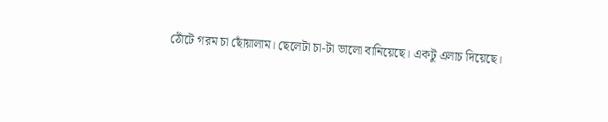ঠোঁটে গরম চা ছোঁয়ালাম। ছেলেটা চা-টা ভালো বানিয়েছে। একটু এলাচ দিয়েছে।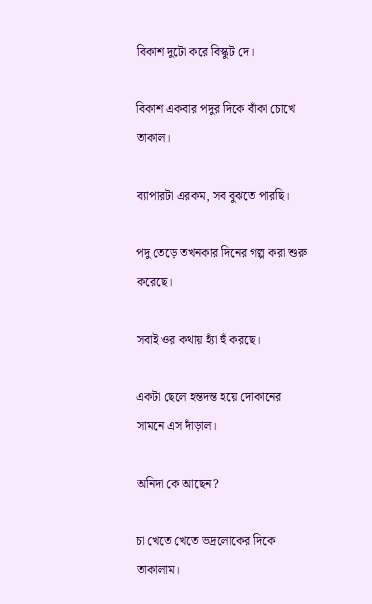বিকাশ দুটো করে বিস্কুট দে।

বিকাশ একবার পদুর দিকে বাঁকা চোখে তাকাল।

ব্যাপারটা এরকম, সব বুঝতে পারছি।

পদু তেড়ে তখনকার দিনের গল্প করা শুরু করেছে।

সবাই ওর কথায় হ্যাঁ হুঁ করছে।

একটা ছেলে হন্তদন্ত হয়ে দোকানের সামনে এস দাঁড়াল।

অনিদা কে আছেন?

চা খেতে খেতে ভদ্রলোকের দিকে তাকালাম।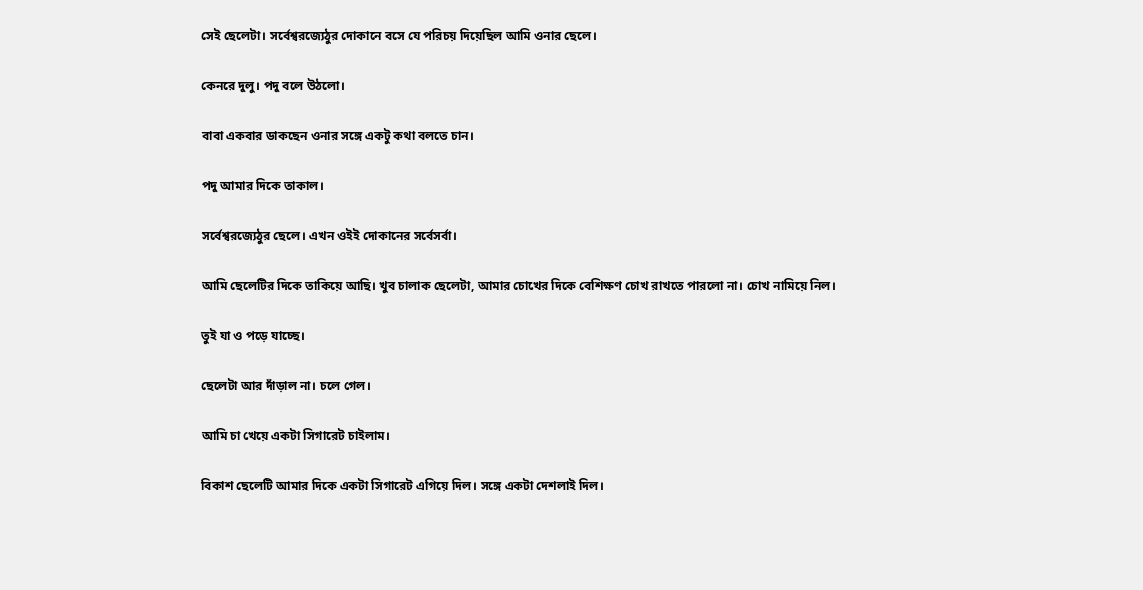সেই ছেলেটা। সর্বেশ্বরজ্যেঠুর দোকানে বসে যে পরিচয় দিয়েছিল আমি ওনার ছেলে।

কেনরে দুলু। পদু বলে উঠলো।

বাবা একবার ডাকছেন ওনার সঙ্গে একটু কথা বলতে চান।

পদু আমার দিকে তাকাল।

সর্বেশ্বরজ্যেঠুর ছেলে। এখন ওইই দোকানের সর্বেসর্বা।

আমি ছেলেটির দিকে তাকিয়ে আছি। খুব চালাক ছেলেটা, আমার চোখের দিকে বেশিক্ষণ চোখ রাখতে পারলো না। চোখ নামিয়ে নিল।

তুই যা ও পড়ে যাচ্ছে।

ছেলেটা আর দাঁড়াল না। চলে গেল।

আমি চা খেয়ে একটা সিগারেট চাইলাম।

বিকাশ ছেলেটি আমার দিকে একটা সিগারেট এগিয়ে দিল। সঙ্গে একটা দেশলাই দিল।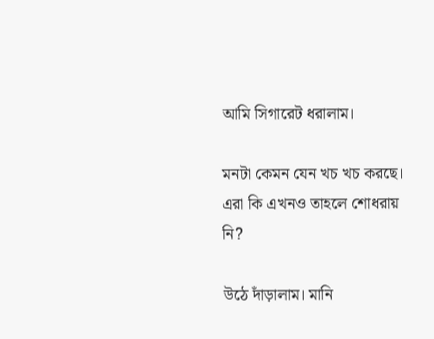আমি সিগারেট ধরালাম।

মনটা কেমন যেন খচ খচ করছে। এরা কি এখনও তাহলে শোধরায় নি?

উঠে দাঁড়ালাম। মানি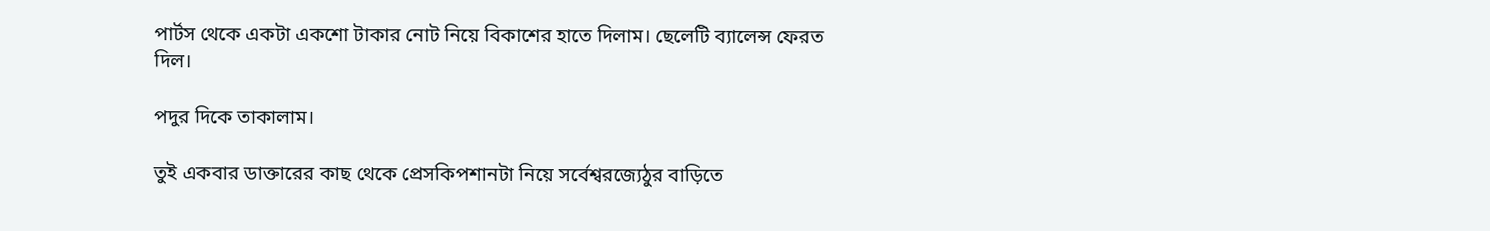পার্টস থেকে একটা একশো টাকার নোট নিয়ে বিকাশের হাতে দিলাম। ছেলেটি ব্যালেন্স ফেরত দিল।

পদুর দিকে তাকালাম।

তুই একবার ডাক্তারের কাছ থেকে প্রেসকিপশানটা নিয়ে সর্বেশ্বরজ্যেঠুর বাড়িতে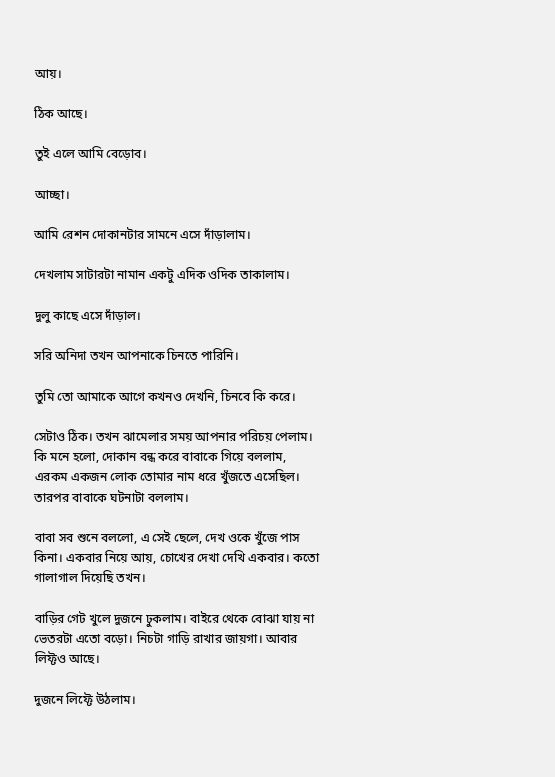আয়।

ঠিক আছে।

তুই এলে আমি বেড়োব।

আচ্ছা।

আমি রেশন দোকানটার সামনে এসে দাঁড়ালাম।

দেখলাম সাটারটা নামান একটু এদিক ওদিক তাকালাম।

দুলু কাছে এসে দাঁড়াল।

সরি অনিদা তখন আপনাকে চিনতে পারিনি।

তুমি তো আমাকে আগে কখনও দেখনি, চিনবে কি করে।

সেটাও ঠিক। তখন ঝামেলার সময় আপনার পরিচয় পেলাম। কি মনে হলো, দোকান বন্ধ করে বাবাকে গিয়ে বললাম, এরকম একজন লোক তোমার নাম ধরে খুঁজতে এসেছিল। তারপর বাবাকে ঘটনাটা বললাম।

বাবা সব শুনে বললো, এ সেই ছেলে, দেখ ওকে খুঁজে পাস কিনা। একবার নিয়ে আয়, চোখের দেখা দেখি একবার। কতো গালাগাল দিয়েছি তখন।

বাড়ির গেট খুলে দুজনে ঢুকলাম। বাইরে থেকে বোঝা যায় না ভেতরটা এতো বড়ো। নিচটা গাড়ি রাখার জায়গা। আবার লিফ্টও আছে।

দুজনে লিফ্টে উঠলাম।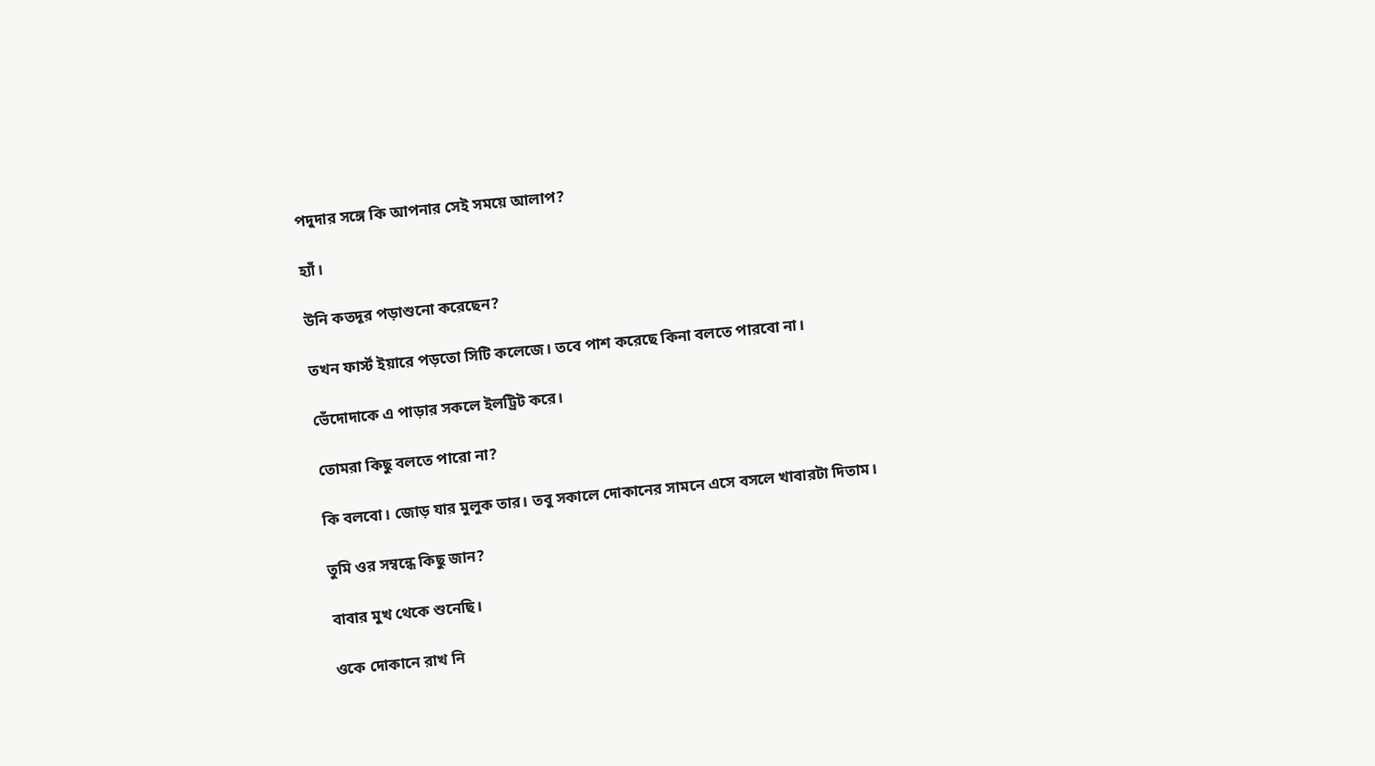পদুদার সঙ্গে কি আপনার সেই সময়ে আলাপ?

হ্যাঁ।

উনি কতদূর পড়াশুনো করেছেন?

তখন ফার্স্ট ইয়ারে পড়তো সিটি কলেজে। তবে পাশ করেছে কিনা বলতে পারবো না।

ভেঁদোদাকে এ পাড়ার সকলে ইলট্রিট করে।

তোমরা কিছু বলতে পারো না?

কি বলবো। জোড় যার মুলুক তার। তবু সকালে দোকানের সামনে এসে বসলে খাবারটা দিতাম।

তুমি ওর সম্বন্ধে কিছু জান?

বাবার মুখ থেকে শুনেছি।

ওকে দোকানে রাখ নি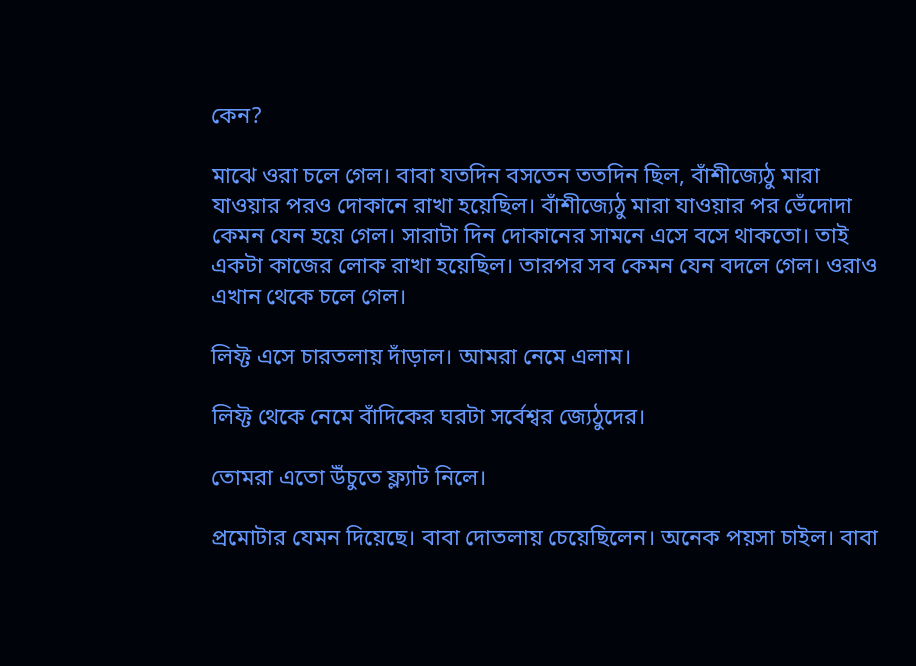কেন?

মাঝে ওরা চলে গেল। বাবা যতদিন বসতেন ততদিন ছিল, বাঁশীজ্যেঠু মারা যাওয়ার পরও দোকানে রাখা হয়েছিল। বাঁশীজ্যেঠু মারা যাওয়ার পর ভেঁদোদা কেমন যেন হয়ে গেল। সারাটা দিন দোকানের সামনে এসে বসে থাকতো। তাই একটা কাজের লোক রাখা হয়েছিল। তারপর সব কেমন যেন বদলে গেল। ওরাও এখান থেকে চলে গেল।

লিফ্ট এসে চারতলায় দাঁড়াল। আমরা নেমে এলাম।

লিফ্ট থেকে নেমে বাঁদিকের ঘরটা সর্বেশ্বর জ্যেঠুদের।

তোমরা এতো উঁচুতে ফ্ল্যাট নিলে।

প্রমোটার যেমন দিয়েছে। বাবা দোতলায় চেয়েছিলেন। অনেক পয়সা চাইল। বাবা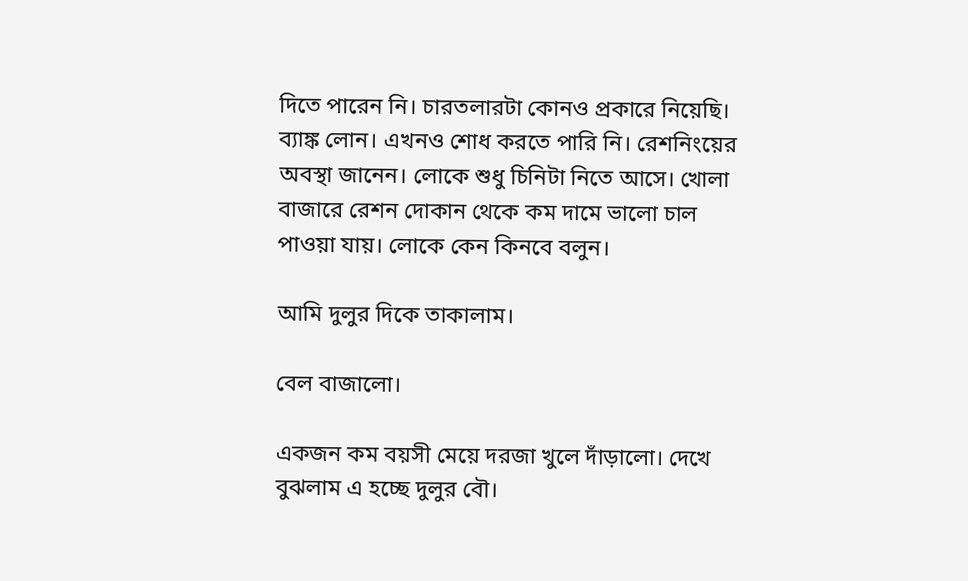দিতে পারেন নি। চারতলারটা কোনও প্রকারে নিয়েছি। ব্যাঙ্ক লোন। এখনও শোধ করতে পারি নি। রেশনিংয়ের অবস্থা জানেন। লোকে শুধু চিনিটা নিতে আসে। খোলা বাজারে রেশন দোকান থেকে কম দামে ভালো চাল পাওয়া যায়। লোকে কেন কিনবে বলুন।

আমি দুলুর দিকে তাকালাম।

বেল বাজালো।

একজন কম বয়সী মেয়ে দরজা খুলে দাঁড়ালো। দেখে বুঝলাম এ হচ্ছে দুলুর বৌ।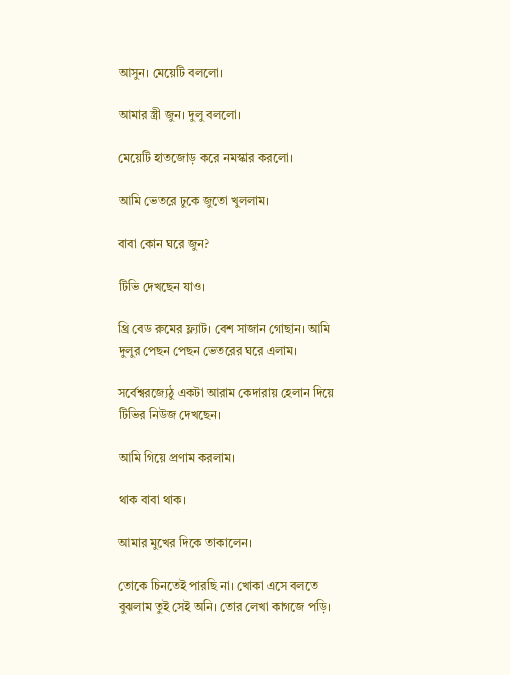আসুন। মেয়েটি বললো।

আমার স্ত্রী জুন। দুলু বললো।

মেয়েটি হাতজোড় করে নমস্কার করলো।

আমি ভেতরে ঢুকে জুতো খুললাম।

বাবা কোন ঘরে জুন?

টিভি দেখছেন যাও।

থ্রি বেড রুমের ফ্ল্যাট। বেশ সাজান গোছান। আমি দুলুর পেছন পেছন ভেতরের ঘরে এলাম।

সর্বেশ্বরজ্যেঠু একটা আরাম কেদারায় হেলান দিয়ে টিভির নিউজ দেখছেন।

আমি গিয়ে প্রণাম করলাম।

থাক বাবা থাক।

আমার মুখের দিকে তাকালেন।

তোকে চিনতেই পারছি না। খোকা এসে বলতে বুঝলাম তুই সেই অনি। তোর লেখা কাগজে পড়ি।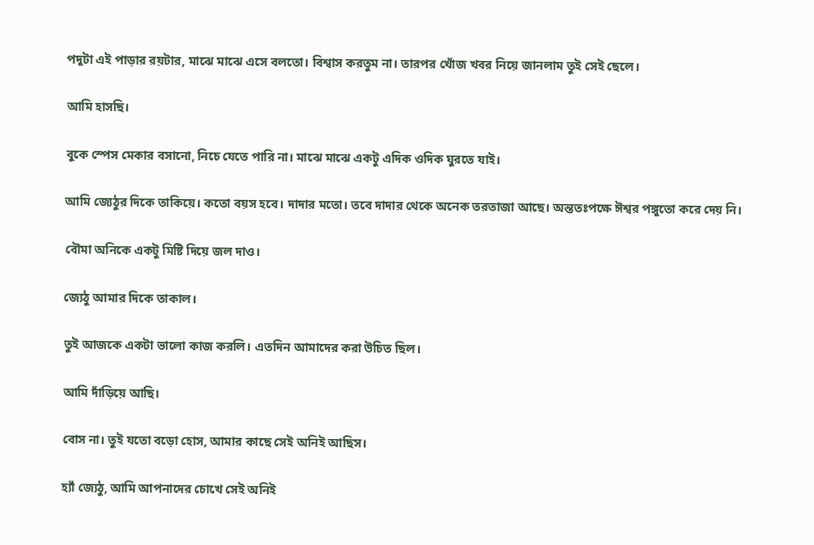পদুটা এই পাড়ার রয়টার, মাঝে মাঝে এসে বলতো। বিশ্বাস করতুম না। তারপর খোঁজ খবর নিয়ে জানলাম তুই সেই ছেলে।

আমি হাসছি।

বুকে স্পেস মেকার বসানো, নিচে যেতে পারি না। মাঝে মাঝে একটু এদিক ওদিক ঘুরতে যাই।

আমি জ্যেঠুর দিকে তাকিয়ে। কতো বয়স হবে। দাদার মতো। তবে দাদার থেকে অনেক তরতাজা আছে। অন্ততঃপক্ষে ঈশ্বর পঙ্গুতো করে দেয় নি।

বৌমা অনিকে একটু মিষ্টি দিয়ে জল দাও।

জ্যেঠু আমার দিকে তাকাল।

তুই আজকে একটা ভালো কাজ করলি। এতদিন আমাদের করা উচিত ছিল।

আমি দাঁড়িয়ে আছি।

বোস না। তুই যতো বড়ো হোস, আমার কাছে সেই অনিই আছিস।

হ্যাঁ জ্যেঠু, আমি আপনাদের চোখে সেই অনিই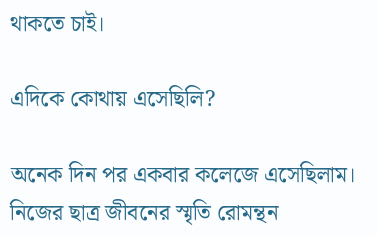থাকতে চাই।

এদিকে কোথায় এসেছিলি?

অনেক দিন পর একবার কলেজে এসেছিলাম। নিজের ছাত্র জীবনের স্মৃতি রোমন্থন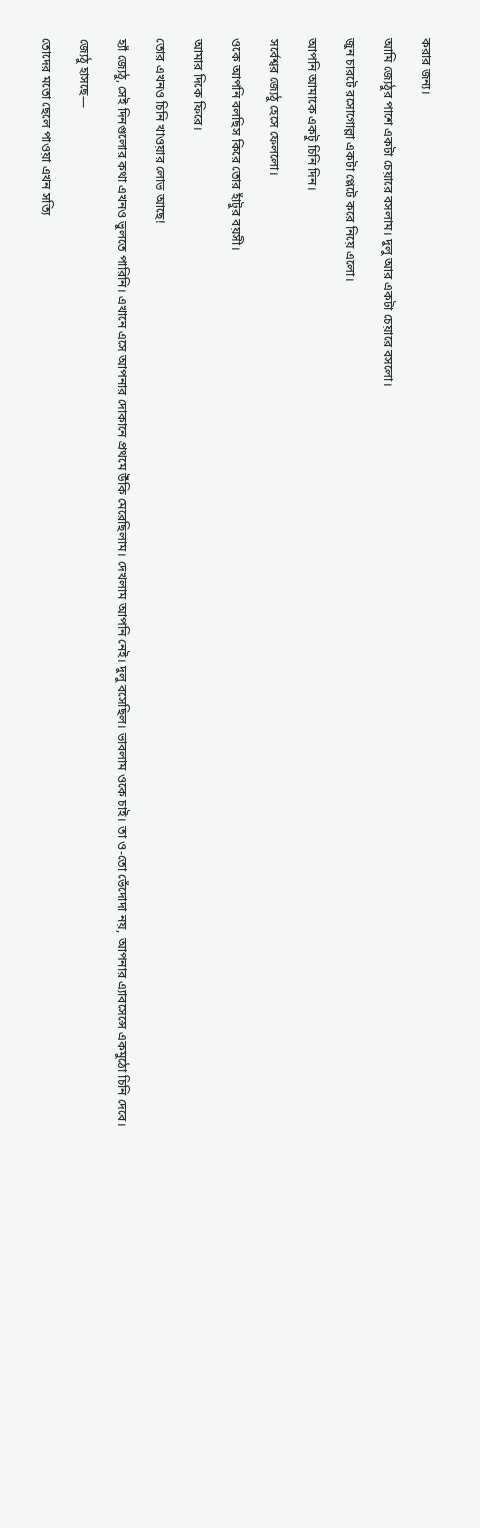করার জন্য।

আমি জ্যেঠুর পাশে একটা চেয়ারে বসলাম। দুলু আর একটা চেয়ারে বসলো।

জুন চারটে রসোগোল্লা একটা প্লেটে করে নিয়ে এলো।

আপনি আমাকে একটু চিনি দিন।

সর্বেশ্বর জ্যেঠু হেসে ফেললো।

ওকে আপনি বলছিস কিরে তোর হাঁটুর বয়সী।

আমার দিকে ফিরে।

তোর এখনও চিনি খাওয়ার লোভ আছে!

হ্যাঁ জ্যেঠু, সেই দিনগুলোর কথা এখনও ভুলতে পারিনি। এখানে এসে আপনার দোকানে প্রথমে উঁকি মেরেছিলাম। দেখলাম আপনি নেই। দুলু বসেছিল। ভাবলাম ওকে চাই। তা ও-তো ভেঁদোদা নয়, আপনার এ্যাবসেন্সে একমুঠো চিনি দেবে।

জ্যেঠু হাসছে—

তোদের মতো ছেলে পাওয়া এখন সত্যি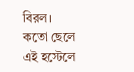বিরল। কতো ছেলে এই হস্টেলে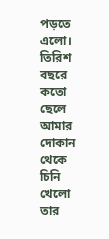পড়তে এলো। তিরিশ বছরে কতো ছেলে আমার দোকান থেকে চিনি খেলো তার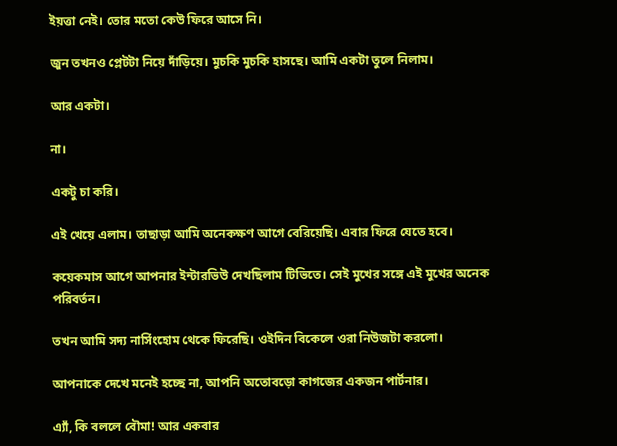ইয়ত্তা নেই। তোর মতো কেউ ফিরে আসে নি।

জুন তখনও প্লেটটা নিয়ে দাঁড়িয়ে। মুচকি মুচকি হাসছে। আমি একটা তুলে নিলাম।

আর একটা।

না।

একটু চা করি।

এই খেয়ে এলাম। তাছাড়া আমি অনেকক্ষণ আগে বেরিয়েছি। এবার ফিরে যেতে হবে।

কয়েকমাস আগে আপনার ইন্টারভিউ দেখছিলাম টিভিতে। সেই মুখের সঙ্গে এই মুখের অনেক পরিবর্তন।

তখন আমি সদ্য নার্সিংহোম থেকে ফিরেছি। ওইদিন বিকেলে ওরা নিউজটা করলো।

আপনাকে দেখে মনেই হচ্ছে না, আপনি অতোবড়ো কাগজের একজন পার্টনার।

এ্যাঁ, কি বললে বৌমা! আর একবার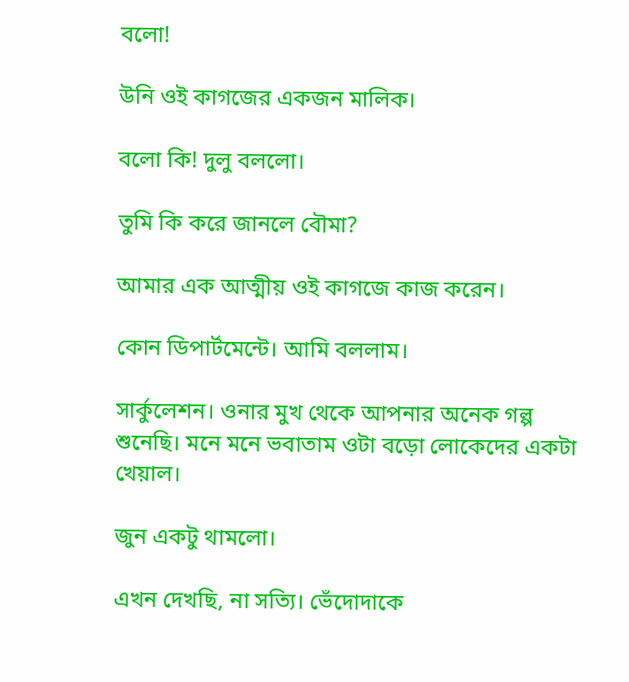বলো!

উনি ওই কাগজের একজন মালিক।

বলো কি! দুলু বললো।

তুমি কি করে জানলে বৌমা?

আমার এক আত্মীয় ওই কাগজে কাজ করেন।

কোন ডিপার্টমেন্টে। আমি বললাম।

সার্কুলেশন। ওনার মুখ থেকে আপনার অনেক গল্প শুনেছি। মনে মনে ভবাতাম ওটা বড়ো লোকেদের একটা খেয়াল।

জুন একটু থামলো।

এখন দেখছি, না সত্যি। ভেঁদোদাকে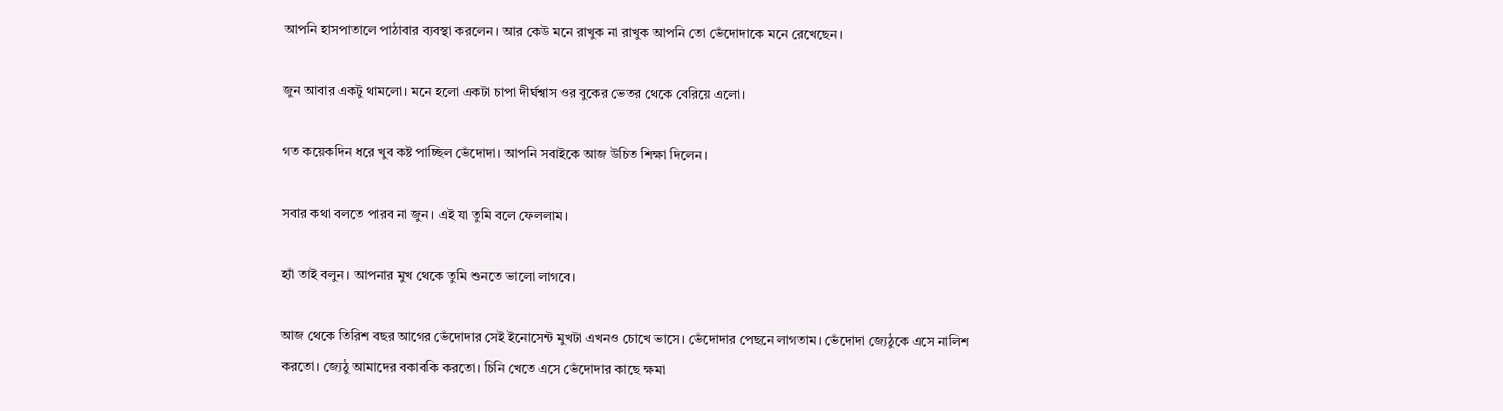আপনি হাসপাতালে পাঠাবার ব্যবস্থা করলেন। আর কেউ মনে রাখুক না রাখুক আপনি তো ভেঁদোদাকে মনে রেখেছেন।

জুন আবার একটু থামলো। মনে হলো একটা চাপা দীর্ঘশ্বাস ওর বুকের ভেতর থেকে বেরিয়ে এলো।

গত কয়েকদিন ধরে খুব কষ্ট পাচ্ছিল ভেঁদোদা। আপনি সবাইকে আজ উচিত শিক্ষা দিলেন।

সবার কথা বলতে পারব না জুন। এই যা তুমি বলে ফেললাম।

হ্যাঁ তাই বলুন। আপনার মুখ থেকে তুমি শুনতে ভালো লাগবে।

আজ থেকে তিরিশ বছর আগের ভেঁদোদার সেই ইনোসেন্ট মুখটা এখনও চোখে ভাসে। ভেঁদোদার পেছনে লাগতাম। ভেঁদোদা জ্যেঠুকে এসে নালিশ করতো। জ্যেঠু আমাদের বকাবকি করতো। চিনি খেতে এসে ভেঁদোদার কাছে ক্ষমা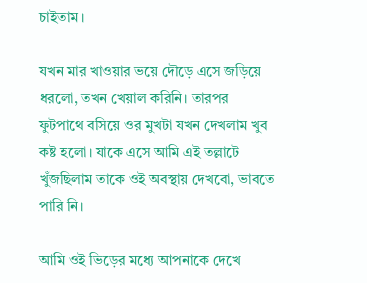চাইতাম।

যখন মার খাওয়ার ভয়ে দৌড়ে এসে জড়িয়ে ধরলো, তখন খেয়াল করিনি। তারপর ফুটপাথে বসিয়ে ওর মুখটা যখন দেখলাম খুব কষ্ট হলো। যাকে এসে আমি এই তল্লাটে খুঁজছিলাম তাকে ওই অবস্থায় দেখবো, ভাবতে পারি নি।

আমি ওই ভিড়ের মধ্যে আপনাকে দেখে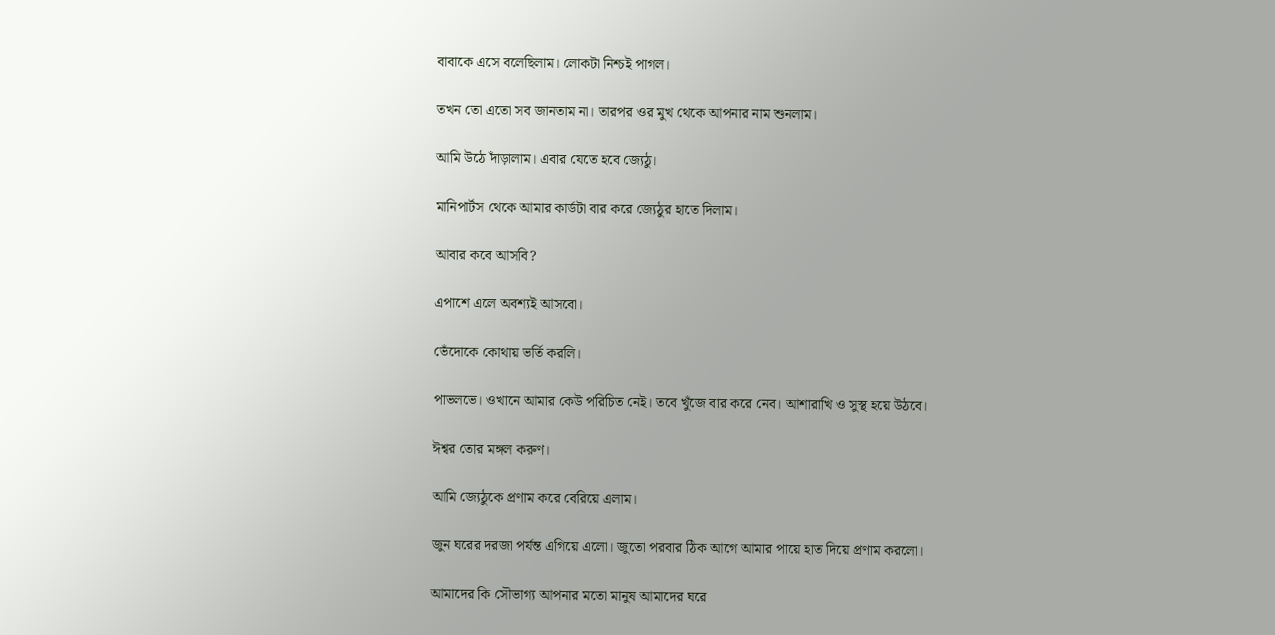বাবাকে এসে বলেছিলাম। লোকটা নিশ্চই পাগল।

তখন তো এতো সব জানতাম না। তারপর ওর মুখ থেকে আপনার নাম শুনলাম।

আমি উঠে দাঁড়ালাম। এবার যেতে হবে জ্যেঠু।

মানিপার্টস থেকে আমার কার্ডটা বার করে জ্যেঠুর হাতে দিলাম।

আবার কবে আসবি?

এপাশে এলে অবশ্যই আসবো।

ভেঁদোকে কোথায় ভর্তি করলি।

পাভলভে। ওখানে আমার কেউ পরিচিত নেই। তবে খুঁজে বার করে নেব। আশারাখি ও সুস্থ হয়ে উঠবে।

ঈশ্বর তোর মঙ্গল করুণ।

আমি জ্যেঠুকে প্রণাম করে বেরিয়ে এলাম।

জুন ঘরের দরজা পর্যন্ত এগিয়ে এলো। জুতো পরবার ঠিক আগে আমার পায়ে হাত দিয়ে প্রণাম করলো।

আমাদের কি সৌভাগ্য আপনার মতো মানুষ আমাদের ঘরে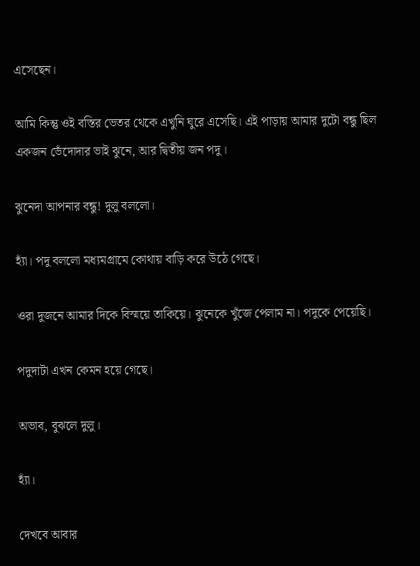এসেছেন।

আমি কিন্তু ওই বস্তির ভেতর থেকে এখুনি ঘুরে এসেছি। এই পাড়ায় আমার দুটো বন্ধু ছিল একজন ভেঁদোদার ভাই ঝুনে, আর দ্বিতীয় জন পদু।

ঝুনেদা আপনার বন্ধু! দুলু বললো।

হ্যাঁ। পদু বললো মধ্যমগ্রামে কোথায় বাড়ি করে উঠে গেছে।

ওরা দুজনে আমার দিকে বিস্ময়ে তাকিয়ে। ঝুনেকে খুঁজে পেলাম না। পদুকে পেয়েছি।

পদুদাটা এখন কেমন হয়ে গেছে।

অভাব, বুঝলে দুলু।

হ্যাঁ।

দেখবে আবার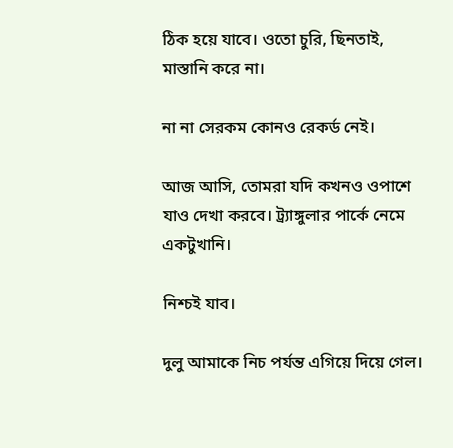ঠিক হয়ে যাবে। ওতো চুরি, ছিনতাই, মাস্তানি করে না।

না না সেরকম কোনও রেকর্ড নেই।

আজ আসি, তোমরা যদি কখনও ওপাশে যাও দেখা করবে। ট্র্যাঙ্গুলার পার্কে নেমে একটুখানি।

নিশ্চই যাব।

দুলু আমাকে নিচ পর্যন্ত এগিয়ে দিয়ে গেল।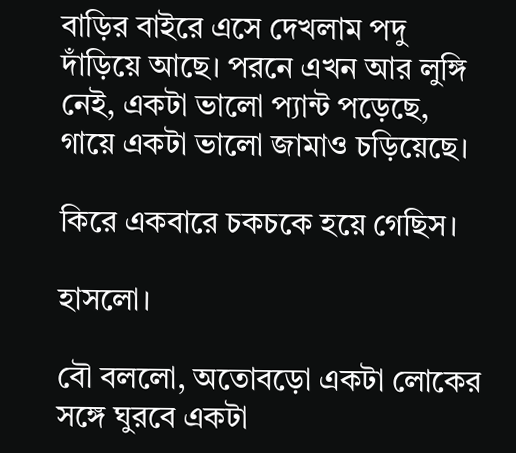বাড়ির বাইরে এসে দেখলাম পদু দাঁড়িয়ে আছে। পরনে এখন আর লুঙ্গি নেই, একটা ভালো প্যান্ট পড়েছে, গায়ে একটা ভালো জামাও চড়িয়েছে।

কিরে একবারে চকচকে হয়ে গেছিস।

হাসলো।

বৌ বললো, অতোবড়ো একটা লোকের সঙ্গে ঘুরবে একটা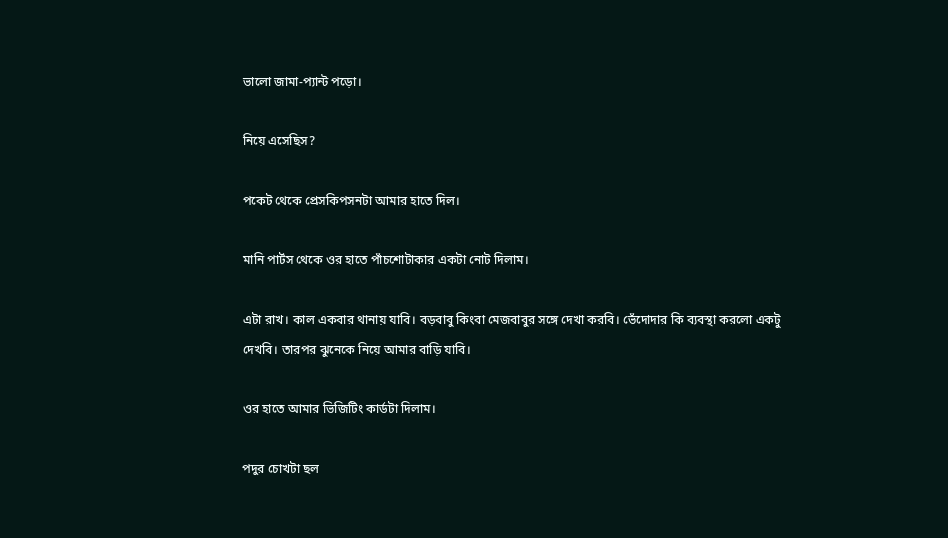ভালো জামা-প্যান্ট পড়ো।

নিয়ে এসেছিস?

পকেট থেকে প্রেসকিপসনটা আমার হাতে দিল।

মানি পার্টস থেকে ওর হাতে পাঁচশোটাকার একটা নোট দিলাম।

এটা রাখ। কাল একবার থানায় যাবি। বড়বাবু কিংবা মেজবাবুর সঙ্গে দেখা করবি। ভেঁদোদার কি ব্যবস্থা করলো একটু দেখবি। তারপর ঝুনেকে নিয়ে আমার বাড়ি যাবি।

ওর হাতে আমার ভিজিটিং কার্ডটা দিলাম।

পদুর চোখটা ছল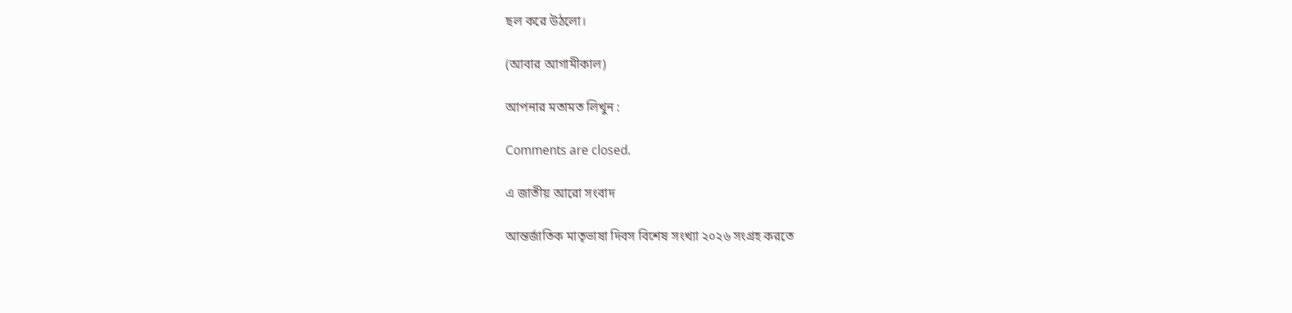ছল করে উঠলো।

(আবার আগামীকাল)

আপনার মতামত লিখুন :

Comments are closed.

এ জাতীয় আরো সংবাদ

আন্তর্জাতিক মাতৃভাষা দিবস বিশেষ সংখ্যা ২০২৬ সংগ্রহ করতে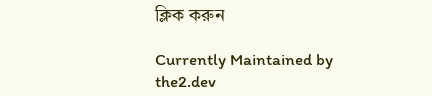ক্লিক করুন

Currently Maintained by the2.dev